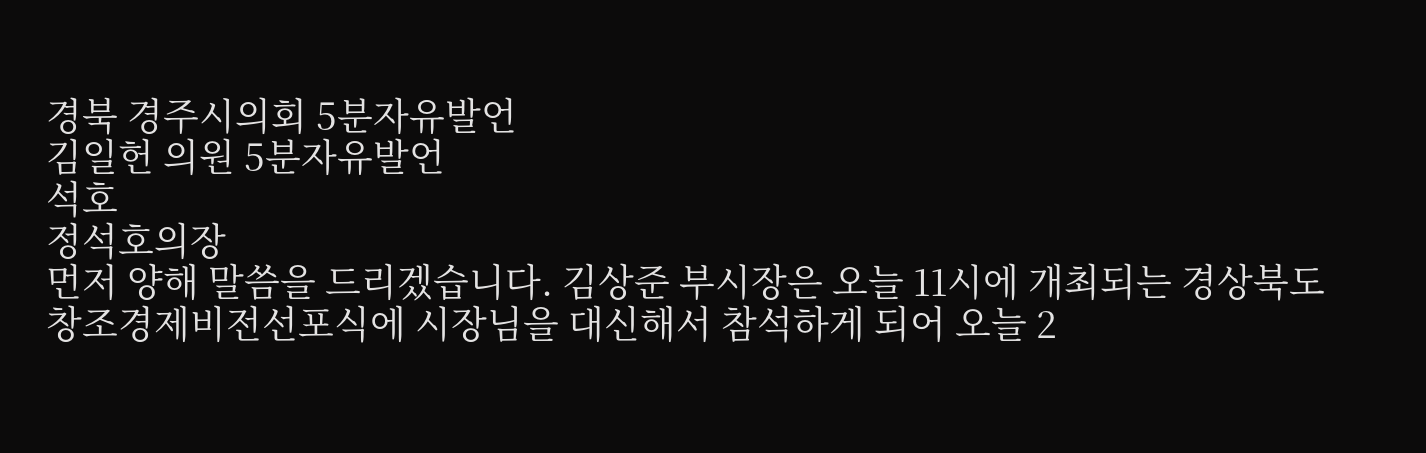경북 경주시의회 5분자유발언
김일헌 의원 5분자유발언
석호
정석호의장
먼저 양해 말씀을 드리겠습니다. 김상준 부시장은 오늘 11시에 개최되는 경상북도 창조경제비전선포식에 시장님을 대신해서 참석하게 되어 오늘 2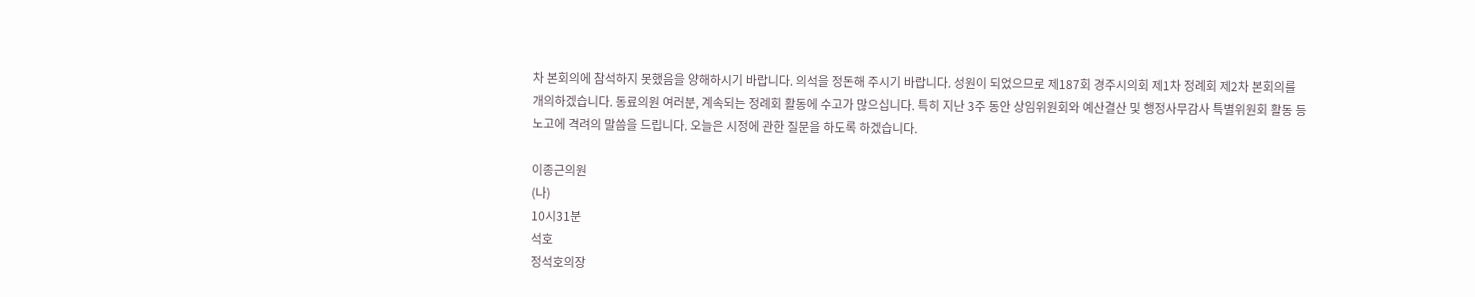차 본회의에 참석하지 못했음을 양해하시기 바랍니다. 의석을 정돈해 주시기 바랍니다. 성원이 되었으므로 제187회 경주시의회 제1차 정례회 제2차 본회의를 개의하겠습니다. 동료의원 여러분, 계속되는 정례회 활동에 수고가 많으십니다. 특히 지난 3주 동안 상임위원회와 예산결산 및 행정사무감사 특별위원회 활동 등 노고에 격려의 말씀을 드립니다. 오늘은 시정에 관한 질문을 하도록 하겠습니다.

이종근의원
(나)
10시31분
석호
정석호의장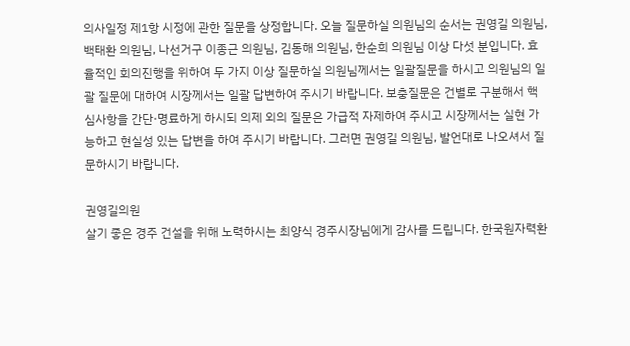의사일정 제1항 시정에 관한 질문을 상정합니다. 오늘 질문하실 의원님의 순서는 권영길 의원님, 백태환 의원님, 나선거구 이종근 의원님, 김동해 의원님, 한순희 의원님 이상 다섯 분입니다. 효율적인 회의진행을 위하여 두 가지 이상 질문하실 의원님께서는 일괄질문을 하시고 의원님의 일괄 질문에 대하여 시장께서는 일괄 답변하여 주시기 바랍니다. 보충질문은 건별로 구분해서 핵심사항을 간단·명료하게 하시되 의제 외의 질문은 가급적 자제하여 주시고 시장께서는 실현 가능하고 현실성 있는 답변을 하여 주시기 바랍니다. 그러면 권영길 의원님, 발언대로 나오셔서 질문하시기 바랍니다.

권영길의원
살기 좋은 경주 건설을 위해 노력하시는 최양식 경주시장님에게 감사를 드립니다. 한국원자력환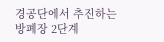경공단에서 추진하는 방폐장 2단계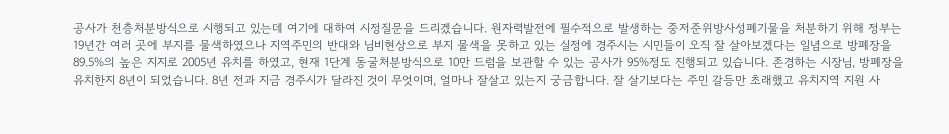공사가 천층처분방식으로 시행되고 있는데 여기에 대하여 시정질문을 드리겠습니다. 원자력발전에 필수적으로 발생하는 중저준위방사성폐기물을 처분하기 위해 정부는 19년간 여러 곳에 부지를 물색하였으나 지역주민의 반대와 님비현상으로 부지 물색을 못하고 있는 실정에 경주시는 시민들이 오직 잘 살아보겠다는 일념으로 방폐장을 89.5%의 높은 지지로 2005년 유치를 하였고, 현재 1단계 동굴처분방식으로 10만 드럼을 보관할 수 있는 공사가 95%정도 진행되고 있습니다. 존경하는 시장님, 방폐장을 유치한지 8년이 되었습니다. 8년 전과 지금 경주시가 달라진 것이 무엇이며, 얼마나 잘살고 있는지 궁금합니다. 잘 살기보다는 주민 갈등만 초래했고 유치지역 지원 사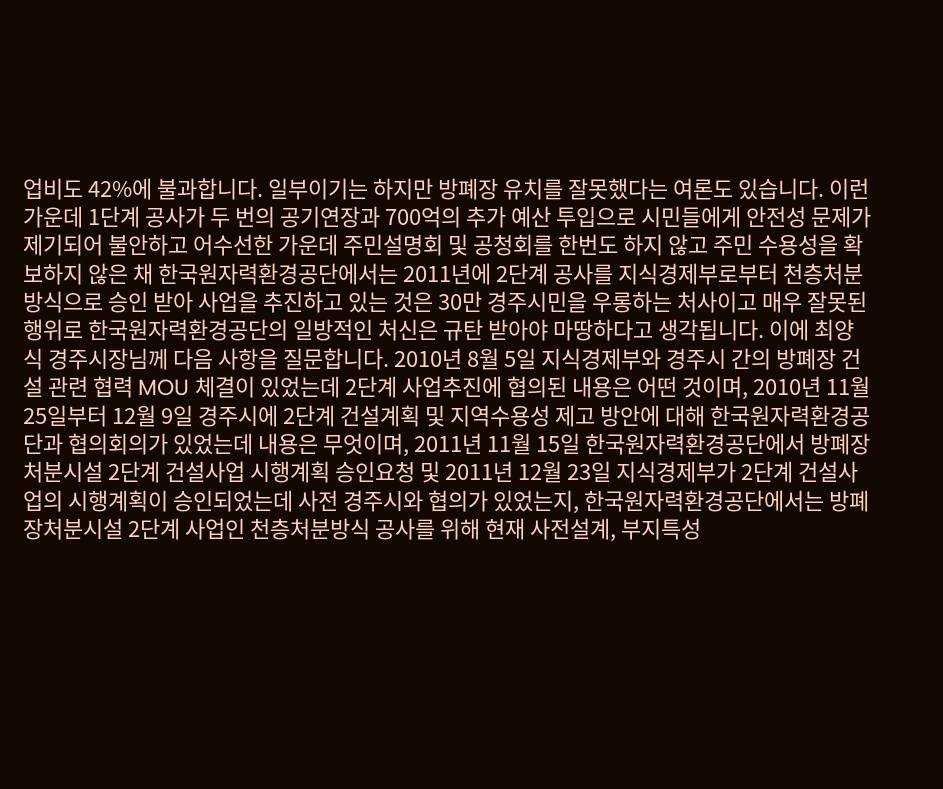업비도 42%에 불과합니다. 일부이기는 하지만 방폐장 유치를 잘못했다는 여론도 있습니다. 이런 가운데 1단계 공사가 두 번의 공기연장과 700억의 추가 예산 투입으로 시민들에게 안전성 문제가 제기되어 불안하고 어수선한 가운데 주민설명회 및 공청회를 한번도 하지 않고 주민 수용성을 확보하지 않은 채 한국원자력환경공단에서는 2011년에 2단계 공사를 지식경제부로부터 천층처분방식으로 승인 받아 사업을 추진하고 있는 것은 30만 경주시민을 우롱하는 처사이고 매우 잘못된 행위로 한국원자력환경공단의 일방적인 처신은 규탄 받아야 마땅하다고 생각됩니다. 이에 최양식 경주시장님께 다음 사항을 질문합니다. 2010년 8월 5일 지식경제부와 경주시 간의 방폐장 건설 관련 협력 MOU 체결이 있었는데 2단계 사업추진에 협의된 내용은 어떤 것이며, 2010년 11월 25일부터 12월 9일 경주시에 2단계 건설계획 및 지역수용성 제고 방안에 대해 한국원자력환경공단과 협의회의가 있었는데 내용은 무엇이며, 2011년 11월 15일 한국원자력환경공단에서 방폐장처분시설 2단계 건설사업 시행계획 승인요청 및 2011년 12월 23일 지식경제부가 2단계 건설사업의 시행계획이 승인되었는데 사전 경주시와 협의가 있었는지, 한국원자력환경공단에서는 방폐장처분시설 2단계 사업인 천층처분방식 공사를 위해 현재 사전설계, 부지특성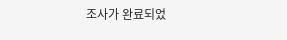조사가 완료되었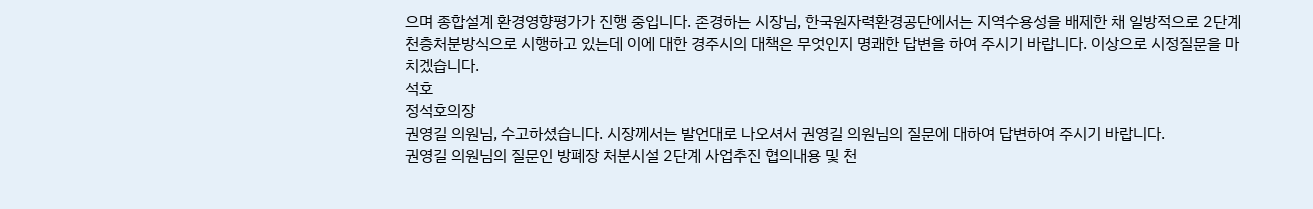으며 종합설계 환경영향평가가 진행 중입니다. 존경하는 시장님, 한국원자력환경공단에서는 지역수용성을 배제한 채 일방적으로 2단계 천층처분방식으로 시행하고 있는데 이에 대한 경주시의 대책은 무엇인지 명쾌한 답변을 하여 주시기 바랍니다. 이상으로 시정질문을 마치겠습니다.
석호
정석호의장
권영길 의원님, 수고하셨습니다. 시장께서는 발언대로 나오셔서 권영길 의원님의 질문에 대하여 답변하여 주시기 바랍니다.
권영길 의원님의 질문인 방폐장 처분시설 2단계 사업추진 협의내용 및 천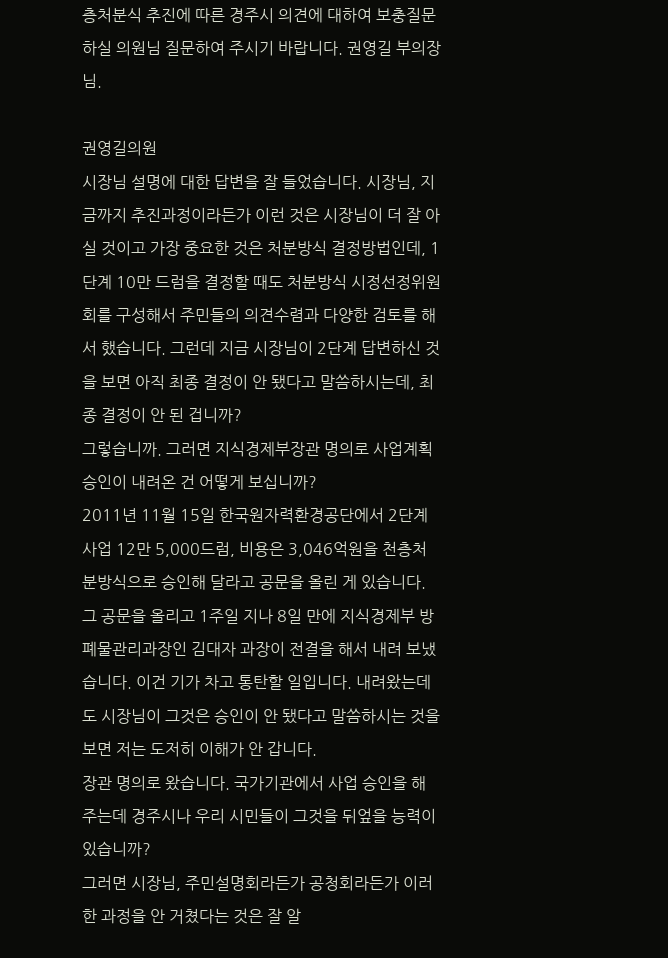층처분식 추진에 따른 경주시 의견에 대하여 보충질문하실 의원님 질문하여 주시기 바랍니다. 권영길 부의장님.

권영길의원
시장님 설명에 대한 답변을 잘 들었습니다. 시장님, 지금까지 추진과정이라든가 이런 것은 시장님이 더 잘 아실 것이고 가장 중요한 것은 처분방식 결정방법인데, 1단계 10만 드럼을 결정할 때도 처분방식 시정선정위원회를 구성해서 주민들의 의견수렴과 다양한 검토를 해서 했습니다. 그런데 지금 시장님이 2단계 답변하신 것을 보면 아직 최종 결정이 안 됐다고 말씀하시는데, 최종 결정이 안 된 겁니까?
그렇습니까. 그러면 지식경제부장관 명의로 사업계획 승인이 내려온 건 어떻게 보십니까?
2011년 11월 15일 한국원자력환경공단에서 2단계 사업 12만 5,000드럼, 비용은 3,046억원을 천층처분방식으로 승인해 달라고 공문을 올린 게 있습니다. 그 공문을 올리고 1주일 지나 8일 만에 지식경제부 방폐물관리과장인 김대자 과장이 전결을 해서 내려 보냈습니다. 이건 기가 차고 통탄할 일입니다. 내려왔는데도 시장님이 그것은 승인이 안 됐다고 말씀하시는 것을 보면 저는 도저히 이해가 안 갑니다.
장관 명의로 왔습니다. 국가기관에서 사업 승인을 해 주는데 경주시나 우리 시민들이 그것을 뒤엎을 능력이 있습니까?
그러면 시장님, 주민설명회라든가 공청회라든가 이러한 과정을 안 거쳤다는 것은 잘 알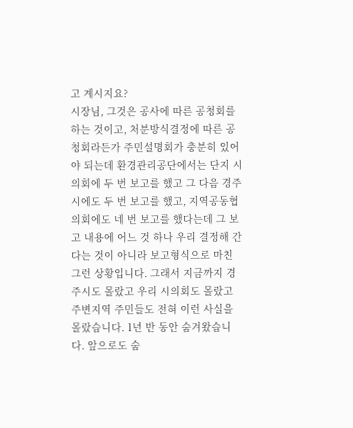고 계시지요?
시장님, 그것은 공사에 따른 공청회를 하는 것이고, 처분방식결정에 따른 공청회라든가 주민설명회가 충분히 있어야 되는데 환경관리공단에서는 단지 시의회에 두 번 보고를 했고 그 다음 경주시에도 두 번 보고를 했고, 지역공동협의회에도 네 번 보고를 했다는데 그 보고 내용에 어느 것 하나 우리 결정해 간다는 것이 아니라 보고형식으로 마친 그런 상황입니다. 그래서 지금까지 경주시도 몰랐고 우리 시의회도 몰랐고 주변지역 주민들도 전혀 이런 사실을 몰랐습니다. 1년 반 동안 숨겨왔습니다. 앞으로도 숨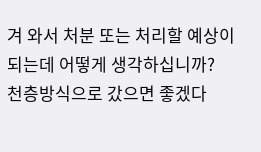겨 와서 처분 또는 처리할 예상이 되는데 어떻게 생각하십니까?
천층방식으로 갔으면 좋겠다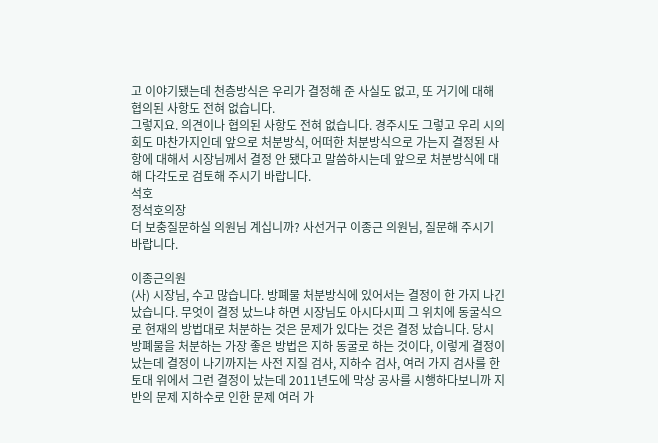고 이야기됐는데 천층방식은 우리가 결정해 준 사실도 없고, 또 거기에 대해 협의된 사항도 전혀 없습니다.
그렇지요. 의견이나 협의된 사항도 전혀 없습니다. 경주시도 그렇고 우리 시의회도 마찬가지인데 앞으로 처분방식, 어떠한 처분방식으로 가는지 결정된 사항에 대해서 시장님께서 결정 안 됐다고 말씀하시는데 앞으로 처분방식에 대해 다각도로 검토해 주시기 바랍니다.
석호
정석호의장
더 보충질문하실 의원님 계십니까? 사선거구 이종근 의원님, 질문해 주시기 바랍니다.

이종근의원
(사) 시장님, 수고 많습니다. 방폐물 처분방식에 있어서는 결정이 한 가지 나긴 났습니다. 무엇이 결정 났느냐 하면 시장님도 아시다시피 그 위치에 동굴식으로 현재의 방법대로 처분하는 것은 문제가 있다는 것은 결정 났습니다. 당시 방폐물을 처분하는 가장 좋은 방법은 지하 동굴로 하는 것이다, 이렇게 결정이 났는데 결정이 나기까지는 사전 지질 검사, 지하수 검사, 여러 가지 검사를 한 토대 위에서 그런 결정이 났는데 2011년도에 막상 공사를 시행하다보니까 지반의 문제 지하수로 인한 문제 여러 가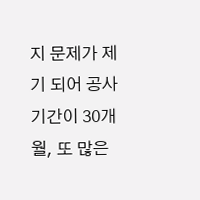지 문제가 제기 되어 공사기간이 30개월, 또 많은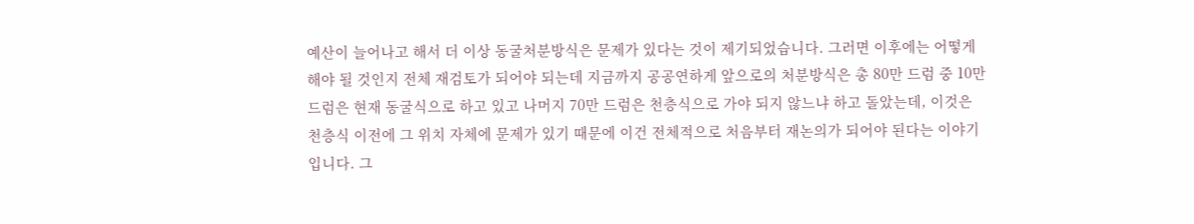예산이 늘어나고 해서 더 이상 동굴처분방식은 문제가 있다는 것이 제기되었습니다. 그러면 이후에는 어떻게 해야 될 것인지 전체 재검토가 되어야 되는데 지금까지 공공연하게 앞으로의 처분방식은 총 80만 드럼 중 10만 드럼은 현재 동굴식으로 하고 있고 나머지 70만 드럼은 천층식으로 가야 되지 않느냐 하고 돌았는데, 이것은 천층식 이전에 그 위치 자체에 문제가 있기 때문에 이건 전체적으로 처음부터 재논의가 되어야 된다는 이야기입니다. 그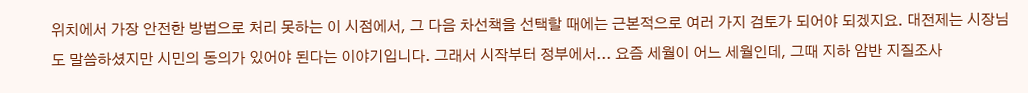위치에서 가장 안전한 방법으로 처리 못하는 이 시점에서, 그 다음 차선책을 선택할 때에는 근본적으로 여러 가지 검토가 되어야 되겠지요. 대전제는 시장님도 말씀하셨지만 시민의 동의가 있어야 된다는 이야기입니다. 그래서 시작부터 정부에서... 요즘 세월이 어느 세월인데, 그때 지하 암반 지질조사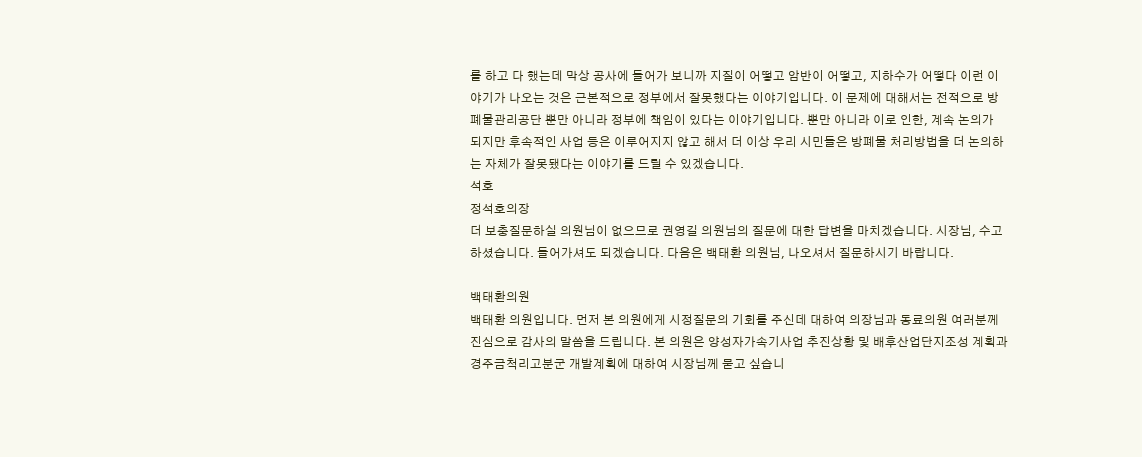를 하고 다 했는데 막상 공사에 들어가 보니까 지질이 어떻고 암반이 어떻고, 지하수가 어떻다 이런 이야기가 나오는 것은 근본적으로 정부에서 잘못했다는 이야기입니다. 이 문제에 대해서는 전적으로 방폐물관리공단 뿐만 아니라 정부에 책임이 있다는 이야기입니다. 뿐만 아니라 이로 인한, 계속 논의가 되지만 후속적인 사업 등은 이루어지지 않고 해서 더 이상 우리 시민들은 방폐물 처리방법을 더 논의하는 자체가 잘못됐다는 이야기를 드릴 수 있겠습니다.
석호
정석호의장
더 보충질문하실 의원님이 없으므로 권영길 의원님의 질문에 대한 답변을 마치겠습니다. 시장님, 수고하셨습니다. 들어가셔도 되겠습니다. 다음은 백태환 의원님, 나오셔서 질문하시기 바랍니다.

백태환의원
백태환 의원입니다. 먼저 본 의원에게 시정질문의 기회를 주신데 대하여 의장님과 동료의원 여러분께 진심으로 감사의 말씀을 드립니다. 본 의원은 양성자가속기사업 추진상황 및 배후산업단지조성 계획과 경주금척리고분군 개발계획에 대하여 시장님께 묻고 싶습니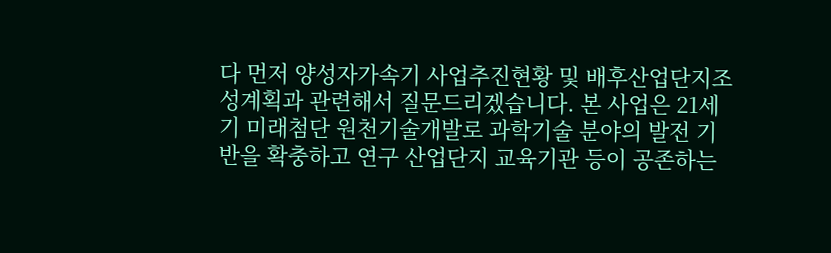다 먼저 양성자가속기 사업추진현황 및 배후산업단지조성계획과 관련해서 질문드리겠습니다. 본 사업은 21세기 미래첨단 원천기술개발로 과학기술 분야의 발전 기반을 확충하고 연구 산업단지 교육기관 등이 공존하는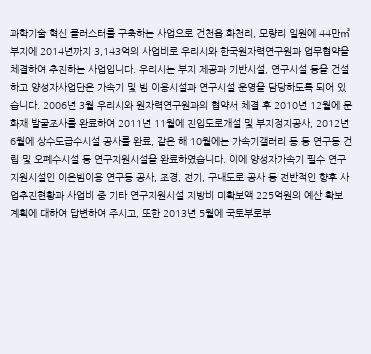과학기술 혁신 클러스터를 구축하는 사업으로 건천읍 화천리, 모량리 일원에 44만㎡ 부지에 2014년까지 3,143억의 사업비로 우리시와 한국원자력연구원과 업무협약을 체결하여 추진하는 사업입니다. 우리시는 부지 제공과 기반시설, 연구시설 등을 건설하고 양성자사업단은 가속기 및 빔 이용시설과 연구시설 운영을 담당하도록 되어 있습니다. 2006년 3월 우리시와 원자력연구원과의 협약서 체결 후 2010년 12월에 문화재 발굴조사를 완료하여 2011년 11월에 진입도로개설 및 부지정지공사, 2012년 6월에 상수도급수시설 공사를 완료, 같은 해 10월에는 가속기갤러리 동 등 연구동 건립 및 오폐수시설 등 연구지원시설을 완료하였습니다. 이에 양성자가속기 필수 연구지원시설인 이온빔이용 연구동 공사, 조경, 전기, 구내도로 공사 등 전반적인 향후 사업추진현황과 사업비 중 기타 연구지원시설 지방비 미확보액 225억원의 예산 확보 계획에 대하여 답변하여 주시고, 또한 2013년 5월에 국토부로부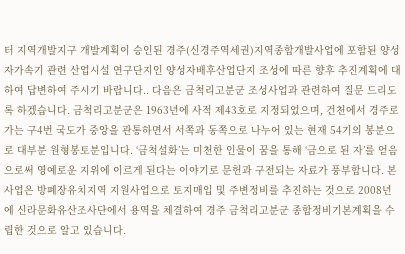터 지역개발지구 개발계획이 승인된 경주(신경주역세권)지역종합개발사업에 포함된 양성자가속기 관련 산업시설 연구단지인 양성자배후산업단지 조성에 따른 향후 추진계획에 대하여 답변하여 주시기 바랍니다.. 다음은 금척리고분군 조성사업과 관련하여 질문 드리도록 하겠습니다. 금척리고분군은 1963년에 사적 제43호로 지정되었으며, 건천에서 경주로 가는 구4번 국도가 중앙을 관통하면서 서쪽과 동쪽으로 나누어 있는 현재 54기의 봉분으로 대부분 원형봉토분입니다. ‘금척설화’는 미천한 인물이 꿈을 통해 ‘금으로 된 자’를 얻음으로써 영예로운 지위에 이르게 된다는 이야기로 문헌과 구전되는 자료가 풍부합니다. 본 사업은 방폐장유치지역 지원사업으로 토지매입 및 주변정비를 추진하는 것으로 2008년에 신라문화유산조사단에서 용역을 체결하여 경주 금척리고분군 종합정비기본계획을 수립한 것으로 알고 있습니다.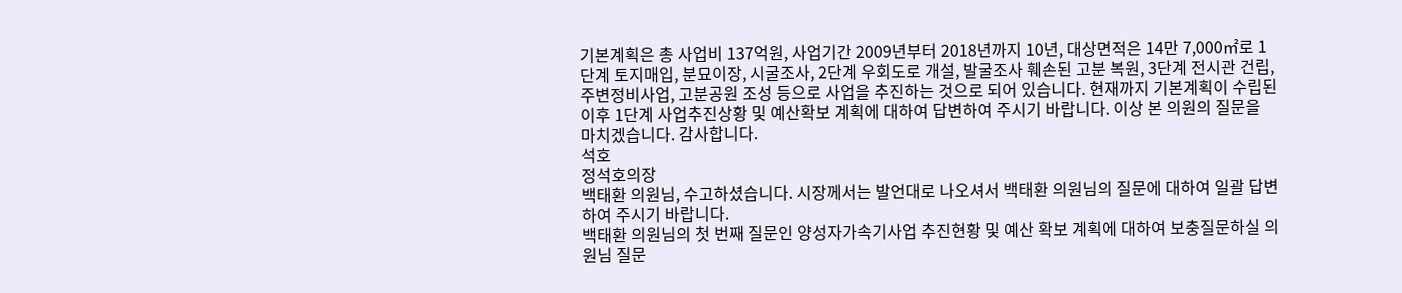기본계획은 총 사업비 137억원, 사업기간 2009년부터 2018년까지 10년, 대상면적은 14만 7,000㎡로 1단계 토지매입, 분묘이장, 시굴조사, 2단계 우회도로 개설, 발굴조사 훼손된 고분 복원, 3단계 전시관 건립, 주변정비사업, 고분공원 조성 등으로 사업을 추진하는 것으로 되어 있습니다. 현재까지 기본계획이 수립된 이후 1단계 사업추진상황 및 예산확보 계획에 대하여 답변하여 주시기 바랍니다. 이상 본 의원의 질문을 마치겠습니다. 감사합니다.
석호
정석호의장
백태환 의원님, 수고하셨습니다. 시장께서는 발언대로 나오셔서 백태환 의원님의 질문에 대하여 일괄 답변하여 주시기 바랍니다.
백태환 의원님의 첫 번째 질문인 양성자가속기사업 추진현황 및 예산 확보 계획에 대하여 보충질문하실 의원님 질문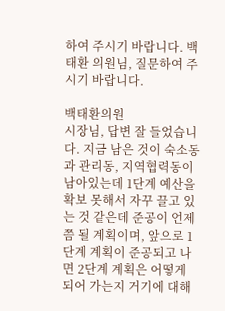하여 주시기 바랍니다. 백태환 의원님, 질문하여 주시기 바랍니다.

백태환의원
시장님, 답변 잘 들었습니다. 지금 남은 것이 숙소동과 관리동, 지역협력동이 남아있는데 1단계 예산을 확보 못해서 자꾸 끌고 있는 것 같은데 준공이 언제쯤 될 계획이며, 앞으로 1단계 계획이 준공되고 나면 2단계 계획은 어떻게 되어 가는지 거기에 대해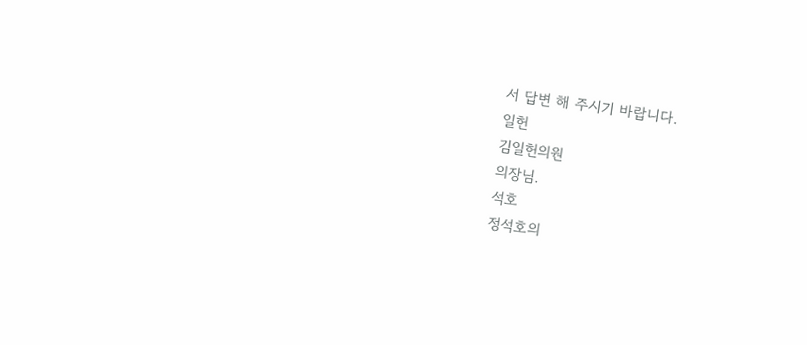서 답변 해 주시기 바랍니다.
일헌
김일헌의원
의장님.
석호
정석호의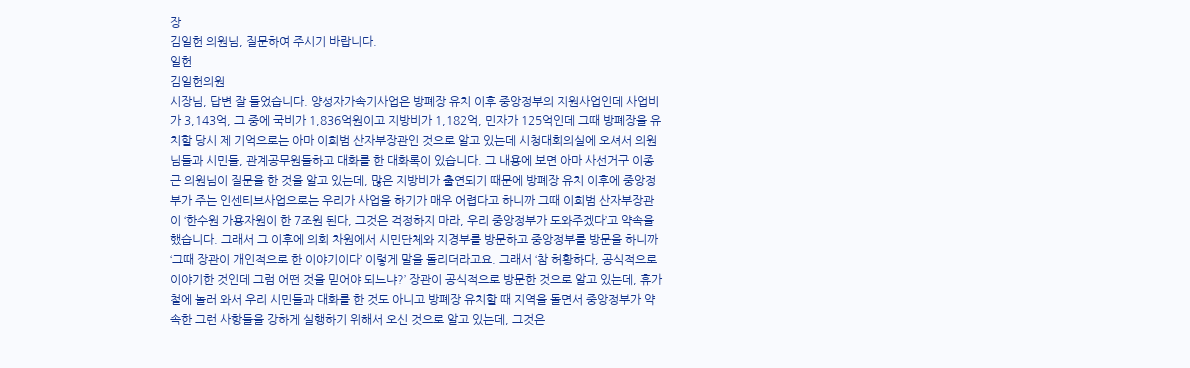장
김일헌 의원님, 질문하여 주시기 바랍니다.
일헌
김일헌의원
시장님, 답변 잘 들었습니다. 양성자가속기사업은 방폐장 유치 이후 중앙정부의 지원사업인데 사업비가 3,143억, 그 중에 국비가 1,836억원이고 지방비가 1,182억, 민자가 125억인데 그때 방폐장을 유치할 당시 제 기억으로는 아마 이희범 산자부장관인 것으로 알고 있는데 시청대회의실에 오셔서 의원님들과 시민들, 관계공무원들하고 대화를 한 대화록이 있습니다. 그 내용에 보면 아마 사선거구 이종근 의원님이 질문을 한 것을 알고 있는데, 많은 지방비가 출연되기 때문에 방폐장 유치 이후에 중앙정부가 주는 인센티브사업으로는 우리가 사업을 하기가 매우 어렵다고 하니까 그때 이희범 산자부장관이 ‘한수원 가용자원이 한 7조원 된다, 그것은 걱정하지 마라, 우리 중앙정부가 도와주겠다’고 약속을 했습니다. 그래서 그 이후에 의회 차원에서 시민단체와 지경부를 방문하고 중앙정부를 방문을 하니까 ‘그때 장관이 개인적으로 한 이야기이다’ 이렇게 말을 돌리더라고요. 그래서 ‘참 허황하다, 공식적으로 이야기한 것인데 그럼 어떤 것을 믿어야 되느냐?’ 장관이 공식적으로 방문한 것으로 알고 있는데, 휴가철에 놀러 와서 우리 시민들과 대화를 한 것도 아니고 방폐장 유치할 때 지역을 돌면서 중앙정부가 약속한 그런 사항들을 강하게 실행하기 위해서 오신 것으로 알고 있는데, 그것은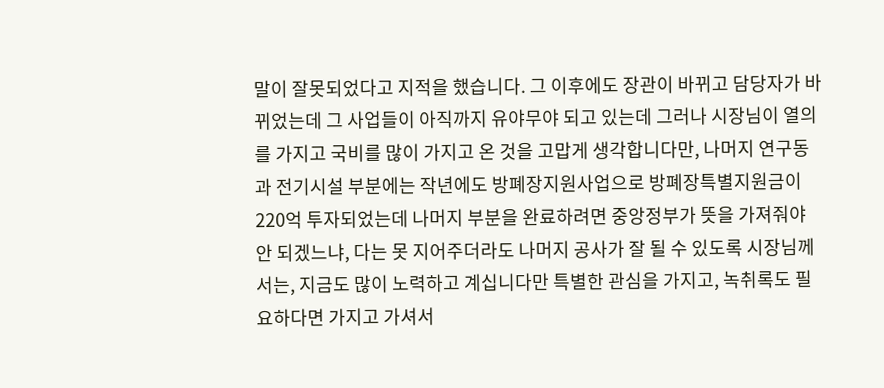말이 잘못되었다고 지적을 했습니다. 그 이후에도 장관이 바뀌고 담당자가 바뀌었는데 그 사업들이 아직까지 유야무야 되고 있는데 그러나 시장님이 열의를 가지고 국비를 많이 가지고 온 것을 고맙게 생각합니다만, 나머지 연구동과 전기시설 부분에는 작년에도 방폐장지원사업으로 방폐장특별지원금이 220억 투자되었는데 나머지 부분을 완료하려면 중앙정부가 뜻을 가져줘야 안 되겠느냐, 다는 못 지어주더라도 나머지 공사가 잘 될 수 있도록 시장님께서는, 지금도 많이 노력하고 계십니다만 특별한 관심을 가지고, 녹취록도 필요하다면 가지고 가셔서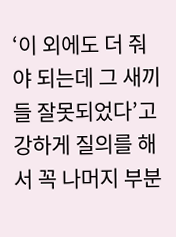‘이 외에도 더 줘야 되는데 그 새끼들 잘못되었다’고 강하게 질의를 해서 꼭 나머지 부분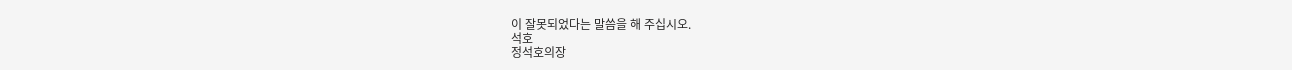이 잘못되었다는 말씀을 해 주십시오.
석호
정석호의장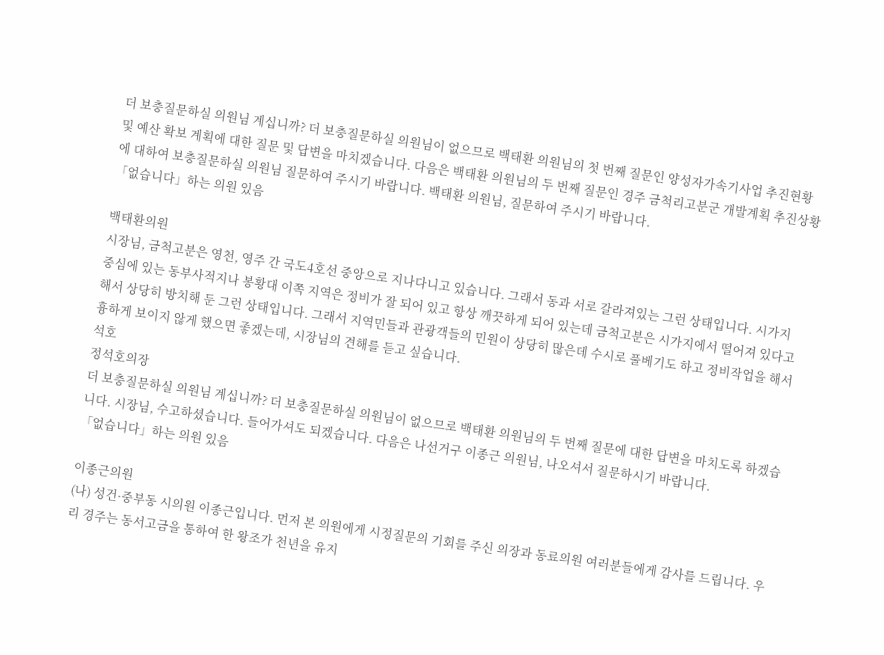더 보충질문하실 의원님 계십니까? 더 보충질문하실 의원님이 없으므로 백태환 의원님의 첫 번째 질문인 양성자가속기사업 추진현황 및 예산 확보 계획에 대한 질문 및 답변을 마치겠습니다. 다음은 백태환 의원님의 두 번째 질문인 경주 금척리고분군 개발계획 추진상황에 대하여 보충질문하실 의원님 질문하여 주시기 바랍니다. 백태환 의원님, 질문하여 주시기 바랍니다.
「없습니다」하는 의원 있음

백태환의원
시장님, 금척고분은 영천, 영주 간 국도4호선 중앙으로 지나다니고 있습니다. 그래서 동과 서로 갈라져있는 그런 상태입니다. 시가지 중심에 있는 동부사적지나 봉황대 이쪽 지역은 정비가 잘 되어 있고 항상 깨끗하게 되어 있는데 금척고분은 시가지에서 떨어져 있다고 해서 상당히 방치해 둔 그런 상태입니다. 그래서 지역민들과 관광객들의 민원이 상당히 많은데 수시로 풀베기도 하고 정비작업을 해서 흉하게 보이지 않게 했으면 좋겠는데, 시장님의 견해를 듣고 싶습니다.
석호
정석호의장
더 보충질문하실 의원님 계십니까? 더 보충질문하실 의원님이 없으므로 백태환 의원님의 두 번째 질문에 대한 답변을 마치도록 하겠습니다. 시장님, 수고하셨습니다. 들어가셔도 되겠습니다. 다음은 나선거구 이종근 의원님, 나오셔서 질문하시기 바랍니다.
「없습니다」하는 의원 있음

이종근의원
(나) 성건·중부동 시의원 이종근입니다. 먼저 본 의원에게 시정질문의 기회를 주신 의장과 동료의원 여러분들에게 감사를 드립니다. 우리 경주는 동서고금을 통하여 한 왕조가 천년을 유지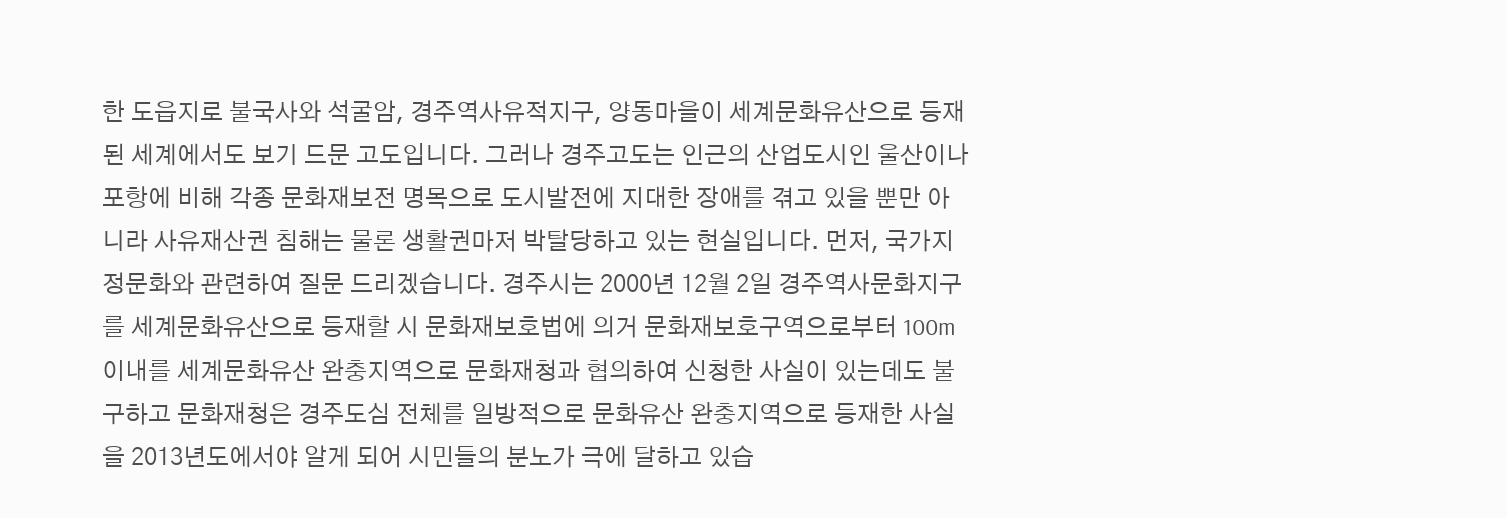한 도읍지로 불국사와 석굴암, 경주역사유적지구, 양동마을이 세계문화유산으로 등재된 세계에서도 보기 드문 고도입니다. 그러나 경주고도는 인근의 산업도시인 울산이나 포항에 비해 각종 문화재보전 명목으로 도시발전에 지대한 장애를 겪고 있을 뿐만 아니라 사유재산권 침해는 물론 생활권마저 박탈당하고 있는 현실입니다. 먼저, 국가지정문화와 관련하여 질문 드리겠습니다. 경주시는 2000년 12월 2일 경주역사문화지구를 세계문화유산으로 등재할 시 문화재보호법에 의거 문화재보호구역으로부터 100m 이내를 세계문화유산 완충지역으로 문화재청과 협의하여 신청한 사실이 있는데도 불구하고 문화재청은 경주도심 전체를 일방적으로 문화유산 완충지역으로 등재한 사실을 2013년도에서야 알게 되어 시민들의 분노가 극에 달하고 있습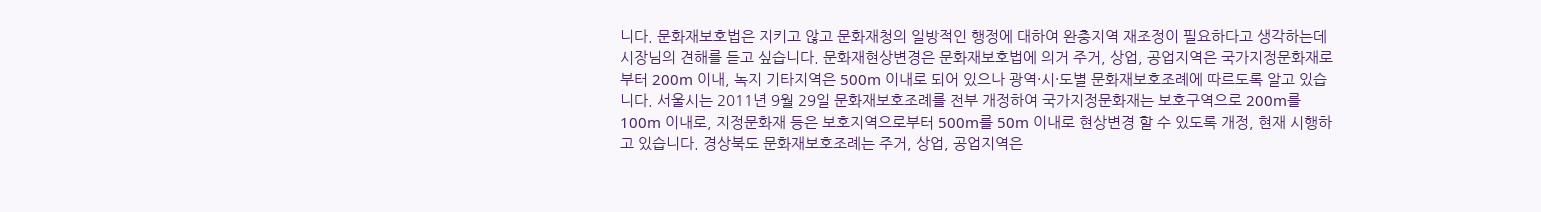니다. 문화재보호법은 지키고 않고 문화재청의 일방적인 행정에 대하여 완충지역 재조정이 필요하다고 생각하는데 시장님의 견해를 듣고 싶습니다. 문화재현상변경은 문화재보호법에 의거 주거, 상업, 공업지역은 국가지정문화재로부터 200m 이내, 녹지 기타지역은 500m 이내로 되어 있으나 광역·시·도별 문화재보호조례에 따르도록 알고 있습니다. 서울시는 2011년 9월 29일 문화재보호조례를 전부 개정하여 국가지정문화재는 보호구역으로 200m를 100m 이내로, 지정문화재 등은 보호지역으로부터 500m를 50m 이내로 현상변경 할 수 있도록 개정, 현재 시행하고 있습니다. 경상북도 문화재보호조례는 주거, 상업, 공업지역은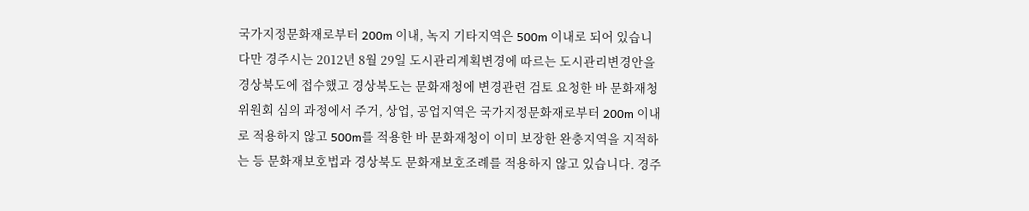국가지정문화재로부터 200m 이내, 녹지 기타지역은 500m 이내로 되어 있습니다만 경주시는 2012년 8월 29일 도시관리계획변경에 따르는 도시관리변경안을 경상북도에 접수했고 경상북도는 문화재청에 변경관련 검토 요청한 바 문화재청위원회 심의 과정에서 주거, 상업, 공업지역은 국가지정문화재로부터 200m 이내로 적용하지 않고 500m를 적용한 바 문화재청이 이미 보장한 완충지역을 지적하는 등 문화재보호법과 경상북도 문화재보호조례를 적용하지 않고 있습니다. 경주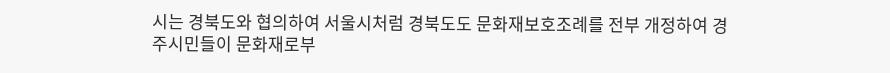시는 경북도와 협의하여 서울시처럼 경북도도 문화재보호조례를 전부 개정하여 경주시민들이 문화재로부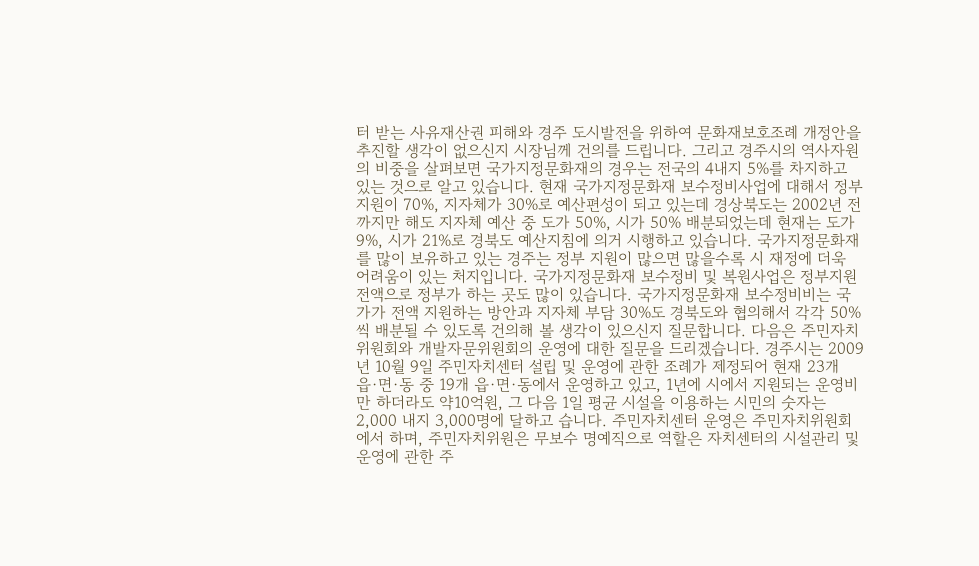터 받는 사유재산권 피해와 경주 도시발전을 위하여 문화재보호조례 개정안을 추진할 생각이 없으신지 시장님께 건의를 드립니다. 그리고 경주시의 역사자원의 비중을 살펴보면 국가지정문화재의 경우는 전국의 4내지 5%를 차지하고 있는 것으로 알고 있습니다. 현재 국가지정문화재 보수정비사업에 대해서 정부지원이 70%, 지자체가 30%로 예산편성이 되고 있는데 경상북도는 2002년 전까지만 해도 지자체 예산 중 도가 50%, 시가 50% 배분되었는데 현재는 도가 9%, 시가 21%로 경북도 예산지침에 의거 시행하고 있습니다. 국가지정문화재를 많이 보유하고 있는 경주는 정부 지원이 많으면 많을수록 시 재정에 더욱 어려움이 있는 처지입니다. 국가지정문화재 보수정비 및 복원사업은 정부지원 전액으로 정부가 하는 곳도 많이 있습니다. 국가지정문화재 보수정비비는 국가가 전액 지원하는 방안과 지자체 부담 30%도 경북도와 협의해서 각각 50%씩 배분될 수 있도록 건의해 볼 생각이 있으신지 질문합니다. 다음은 주민자치위원회와 개발자문위원회의 운영에 대한 질문을 드리겠습니다. 경주시는 2009년 10월 9일 주민자치센터 설립 및 운영에 관한 조례가 제정되어 현재 23개 읍·면·동 중 19개 읍·면·동에서 운영하고 있고, 1년에 시에서 지원되는 운영비만 하더라도 약10억원, 그 다음 1일 평균 시설을 이용하는 시민의 숫자는 2,000 내지 3,000명에 달하고 습니다. 주민자치센터 운영은 주민자치위원회에서 하며, 주민자치위원은 무보수 명예직으로 역할은 자치센터의 시설관리 및 운영에 관한 주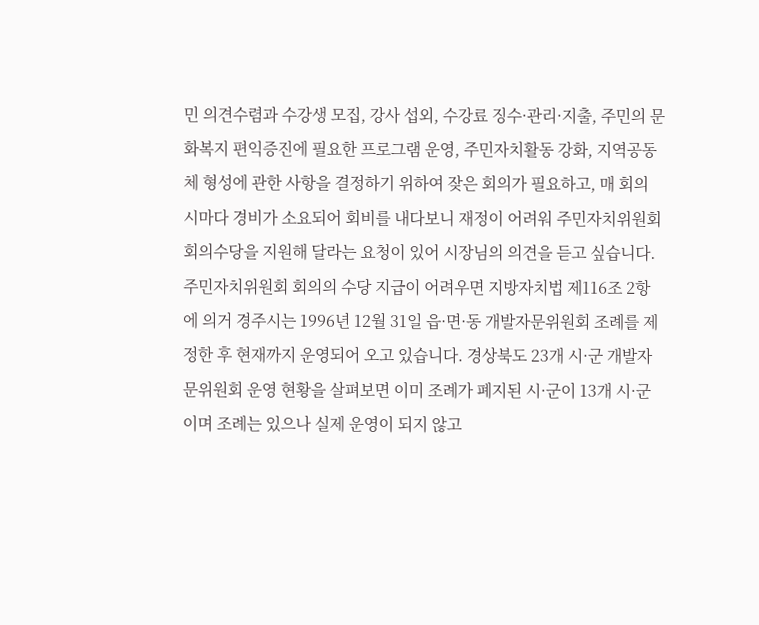민 의견수렴과 수강생 모집, 강사 섭외, 수강료 징수·관리·지출, 주민의 문화복지 편익증진에 필요한 프로그램 운영, 주민자치활동 강화, 지역공동체 형성에 관한 사항을 결정하기 위하여 잦은 회의가 필요하고, 매 회의 시마다 경비가 소요되어 회비를 내다보니 재정이 어려워 주민자치위원회 회의수당을 지원해 달라는 요청이 있어 시장님의 의견을 듣고 싶습니다. 주민자치위원회 회의의 수당 지급이 어려우면 지방자치법 제116조 2항에 의거 경주시는 1996년 12월 31일 읍·면·동 개발자문위원회 조례를 제정한 후 현재까지 운영되어 오고 있습니다. 경상북도 23개 시·군 개발자문위원회 운영 현황을 살펴보면 이미 조례가 폐지된 시·군이 13개 시·군이며 조례는 있으나 실제 운영이 되지 않고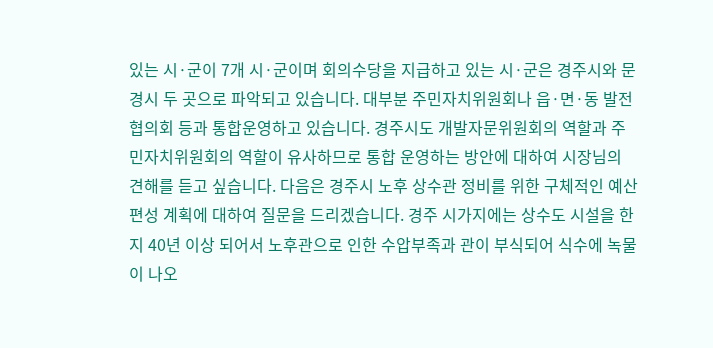있는 시·군이 7개 시·군이며 회의수당을 지급하고 있는 시·군은 경주시와 문경시 두 곳으로 파악되고 있습니다. 대부분 주민자치위원회나 읍·면·동 발전협의회 등과 통합운영하고 있습니다. 경주시도 개발자문위원회의 역할과 주민자치위원회의 역할이 유사하므로 통합 운영하는 방안에 대하여 시장님의 견해를 듣고 싶습니다. 다음은 경주시 노후 상수관 정비를 위한 구체적인 예산편성 계획에 대하여 질문을 드리겠습니다. 경주 시가지에는 상수도 시설을 한지 40년 이상 되어서 노후관으로 인한 수압부족과 관이 부식되어 식수에 녹물이 나오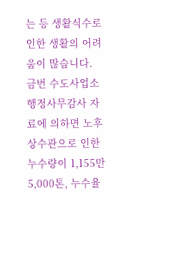는 등 생활식수로 인한 생활의 어려움이 많습니다. 금번 수도사업소 행정사무감사 자료에 의하면 노후 상수관으로 인한 누수량이 1,155만 5,000톤, 누수율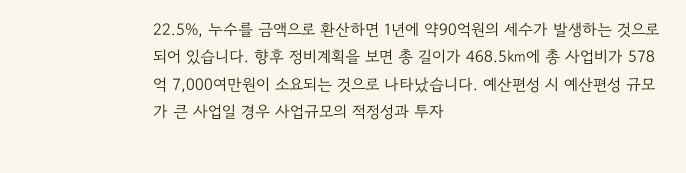22.5%, 누수를 금액으로 환산하면 1년에 약90억원의 세수가 발생하는 것으로 되어 있습니다. 향후 정비계획을 보면 총 길이가 468.5㎞에 총 사업비가 578억 7,000여만원이 소요되는 것으로 나타났습니다. 예산편성 시 예산편성 규모가 큰 사업일 경우 사업규모의 적정성과 투자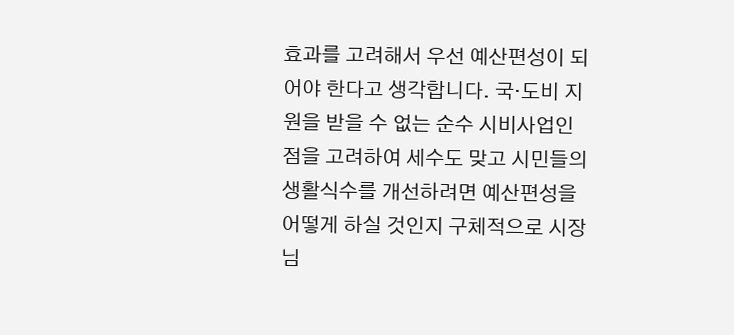효과를 고려해서 우선 예산편성이 되어야 한다고 생각합니다. 국·도비 지원을 받을 수 없는 순수 시비사업인 점을 고려하여 세수도 맞고 시민들의 생활식수를 개선하려면 예산편성을 어떻게 하실 것인지 구체적으로 시장님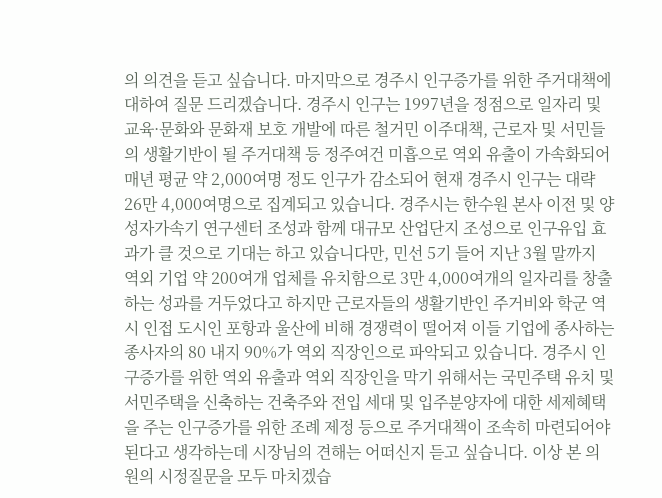의 의견을 듣고 싶습니다. 마지막으로 경주시 인구증가를 위한 주거대책에 대하여 질문 드리겠습니다. 경주시 인구는 1997년을 정점으로 일자리 및 교육·문화와 문화재 보호 개발에 따른 철거민 이주대책, 근로자 및 서민들의 생활기반이 될 주거대책 등 정주여건 미흡으로 역외 유출이 가속화되어 매년 평균 약 2,000여명 정도 인구가 감소되어 현재 경주시 인구는 대략 26만 4,000여명으로 집계되고 있습니다. 경주시는 한수원 본사 이전 및 양성자가속기 연구센터 조성과 함께 대규모 산업단지 조성으로 인구유입 효과가 클 것으로 기대는 하고 있습니다만, 민선 5기 들어 지난 3월 말까지 역외 기업 약 200여개 업체를 유치함으로 3만 4,000여개의 일자리를 창출하는 성과를 거두었다고 하지만 근로자들의 생활기반인 주거비와 학군 역시 인접 도시인 포항과 울산에 비해 경쟁력이 떨어져 이들 기업에 종사하는 종사자의 80 내지 90%가 역외 직장인으로 파악되고 있습니다. 경주시 인구증가를 위한 역외 유출과 역외 직장인을 막기 위해서는 국민주택 유치 및 서민주택을 신축하는 건축주와 전입 세대 및 입주분양자에 대한 세제혜택을 주는 인구증가를 위한 조례 제정 등으로 주거대책이 조속히 마련되어야 된다고 생각하는데 시장님의 견해는 어떠신지 듣고 싶습니다. 이상 본 의원의 시정질문을 모두 마치겠습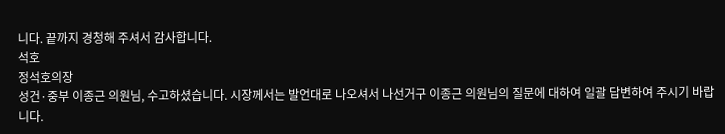니다. 끝까지 경청해 주셔서 감사합니다.
석호
정석호의장
성건·중부 이종근 의원님, 수고하셨습니다. 시장께서는 발언대로 나오셔서 나선거구 이종근 의원님의 질문에 대하여 일괄 답변하여 주시기 바랍니다.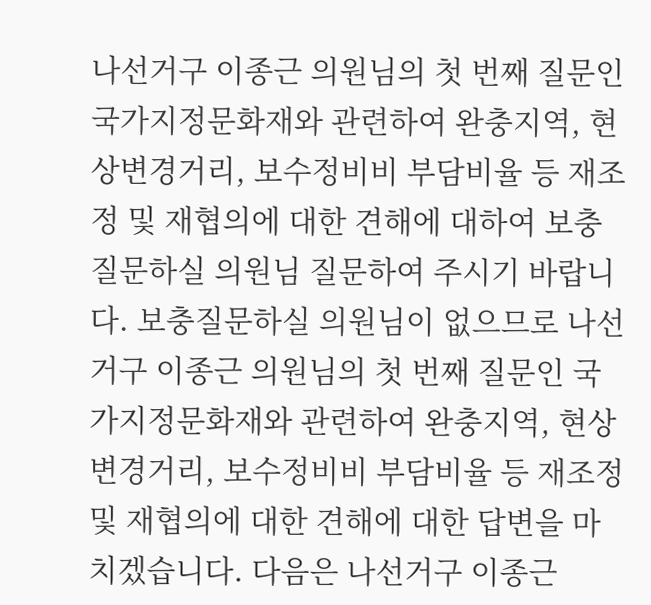나선거구 이종근 의원님의 첫 번째 질문인 국가지정문화재와 관련하여 완충지역, 현상변경거리, 보수정비비 부담비율 등 재조정 및 재협의에 대한 견해에 대하여 보충질문하실 의원님 질문하여 주시기 바랍니다. 보충질문하실 의원님이 없으므로 나선거구 이종근 의원님의 첫 번째 질문인 국가지정문화재와 관련하여 완충지역, 현상변경거리, 보수정비비 부담비율 등 재조정 및 재협의에 대한 견해에 대한 답변을 마치겠습니다. 다음은 나선거구 이종근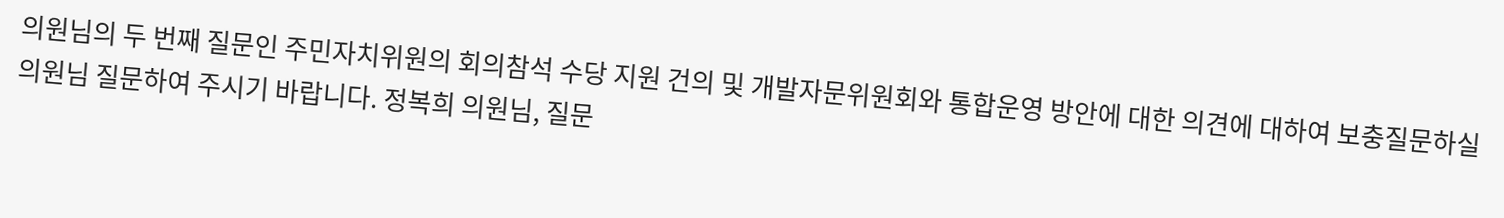의원님의 두 번째 질문인 주민자치위원의 회의참석 수당 지원 건의 및 개발자문위원회와 통합운영 방안에 대한 의견에 대하여 보충질문하실 의원님 질문하여 주시기 바랍니다. 정복희 의원님, 질문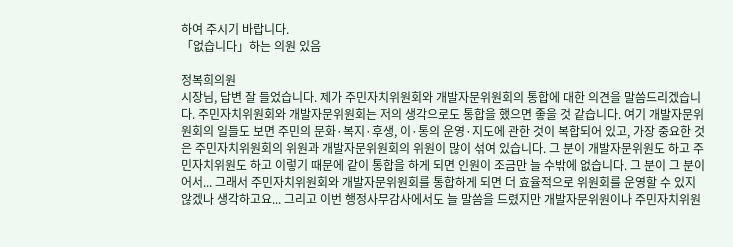하여 주시기 바랍니다.
「없습니다」하는 의원 있음

정복희의원
시장님, 답변 잘 들었습니다. 제가 주민자치위원회와 개발자문위원회의 통합에 대한 의견을 말씀드리겠습니다. 주민자치위원회와 개발자문위원회는 저의 생각으로도 통합을 했으면 좋을 것 같습니다. 여기 개발자문위원회의 일들도 보면 주민의 문화·복지·후생, 이·통의 운영·지도에 관한 것이 복합되어 있고, 가장 중요한 것은 주민자치위원회의 위원과 개발자문위원회의 위원이 많이 섞여 있습니다. 그 분이 개발자문위원도 하고 주민자치위원도 하고 이렇기 때문에 같이 통합을 하게 되면 인원이 조금만 늘 수밖에 없습니다. 그 분이 그 분이어서... 그래서 주민자치위원회와 개발자문위원회를 통합하게 되면 더 효율적으로 위원회를 운영할 수 있지 않겠나 생각하고요... 그리고 이번 행정사무감사에서도 늘 말씀을 드렸지만 개발자문위원이나 주민자치위원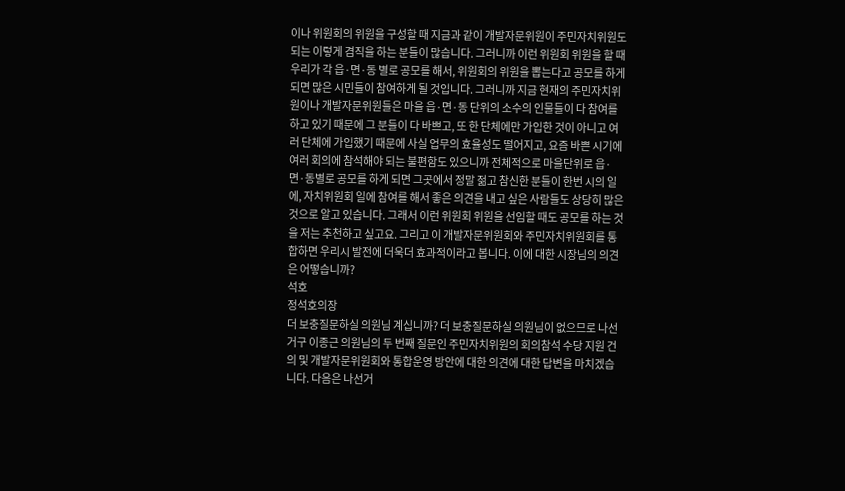이나 위원회의 위원을 구성할 때 지금과 같이 개발자문위원이 주민자치위원도 되는 이렇게 겸직을 하는 분들이 많습니다. 그러니까 이런 위원회 위원을 할 때 우리가 각 읍·면·동 별로 공모를 해서, 위원회의 위원을 뽑는다고 공모를 하게 되면 많은 시민들이 참여하게 될 것입니다. 그러니까 지금 현재의 주민자치위원이나 개발자문위원들은 마을 읍·면·동 단위의 소수의 인물들이 다 참여를 하고 있기 때문에 그 분들이 다 바쁘고, 또 한 단체에만 가입한 것이 아니고 여러 단체에 가입했기 때문에 사실 업무의 효율성도 떨어지고, 요즘 바쁜 시기에 여러 회의에 참석해야 되는 불편함도 있으니까 전체적으로 마을단위로 읍·면·동별로 공모를 하게 되면 그곳에서 정말 젊고 참신한 분들이 한번 시의 일에, 자치위원회 일에 참여를 해서 좋은 의견을 내고 싶은 사람들도 상당히 많은 것으로 알고 있습니다. 그래서 이런 위원회 위원을 선임할 때도 공모를 하는 것을 저는 추천하고 싶고요. 그리고 이 개발자문위원회와 주민자치위원회를 통합하면 우리시 발전에 더욱더 효과적이라고 봅니다. 이에 대한 시장님의 의견은 어떻습니까?
석호
정석호의장
더 보충질문하실 의원님 계십니까? 더 보충질문하실 의원님이 없으므로 나선거구 이종근 의원님의 두 번째 질문인 주민자치위원의 회의참석 수당 지원 건의 및 개발자문위원회와 통합운영 방안에 대한 의견에 대한 답변을 마치겠습니다. 다음은 나선거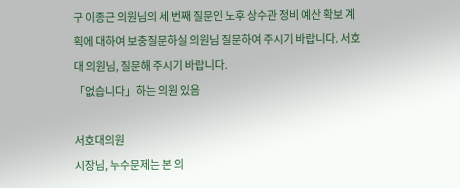구 이종근 의원님의 세 번째 질문인 노후 상수관 정비 예산 확보 계획에 대하여 보충질문하실 의원님 질문하여 주시기 바랍니다. 서호대 의원님, 질문해 주시기 바랍니다.
「없습니다」하는 의원 있음

서호대의원
시장님, 누수문제는 본 의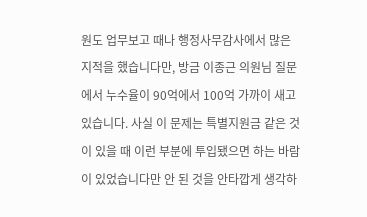원도 업무보고 때나 행정사무감사에서 많은 지적을 했습니다만, 방금 이종근 의원님 질문에서 누수율이 90억에서 100억 가까이 새고 있습니다. 사실 이 문제는 특별지원금 같은 것이 있을 때 이런 부분에 투입됐으면 하는 바람이 있었습니다만 안 된 것을 안타깝게 생각하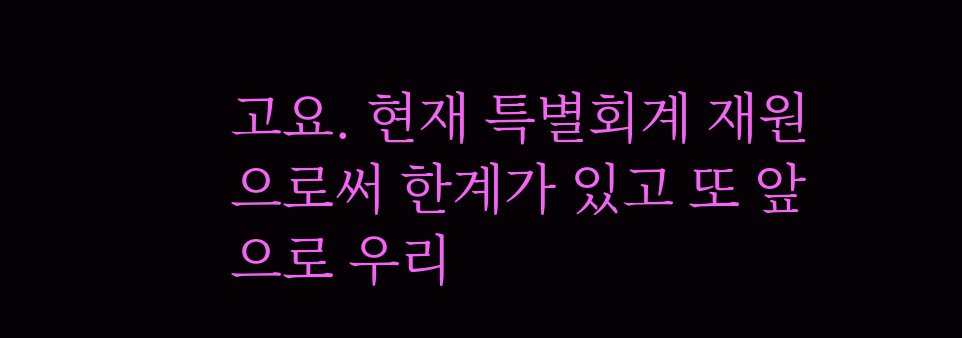고요. 현재 특별회계 재원으로써 한계가 있고 또 앞으로 우리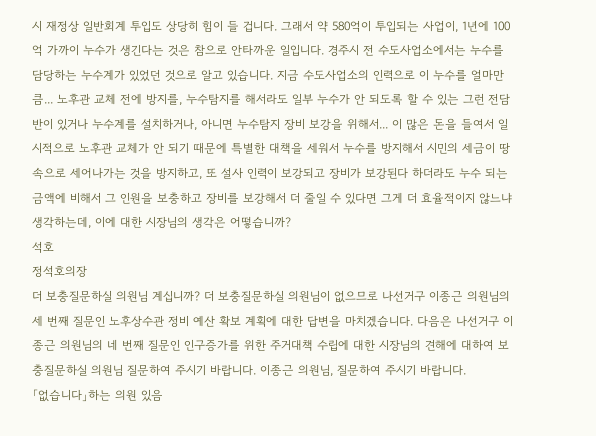시 재정상 일반회계 투입도 상당히 힘이 들 겁니다. 그래서 약 580억이 투입되는 사업이, 1년에 100억 가까이 누수가 생긴다는 것은 참으로 안타까운 일입니다. 경주시 전 수도사업소에서는 누수를 담당하는 누수계가 있었던 것으로 알고 있습니다. 지금 수도사업소의 인력으로 이 누수를 얼마만큼... 노후관 교체 전에 방지를, 누수탐지를 해서라도 일부 누수가 안 되도록 할 수 있는 그런 전담반이 있거나 누수계를 설치하거나, 아니면 누수탐지 장비 보강을 위해서... 이 많은 돈을 들여서 일시적으로 노후관 교체가 안 되기 때문에 특별한 대책을 세워서 누수를 방지해서 시민의 세금이 땅속으로 세어나가는 것을 방지하고, 또 설사 인력이 보강되고 장비가 보강된다 하더라도 누수 되는 금액에 비해서 그 인원을 보충하고 장비를 보강해서 더 줄일 수 있다면 그게 더 효율적이지 않느냐 생각하는데, 이에 대한 시장님의 생각은 어떻습니까?
석호
정석호의장
더 보충질문하실 의원님 계십니까? 더 보충질문하실 의원님이 없으므로 나선거구 이종근 의원님의 세 번째 질문인 노후상수관 정비 예산 확보 계획에 대한 답변을 마치겠습니다. 다음은 나선거구 이종근 의원님의 네 번째 질문인 인구증가를 위한 주거대책 수립에 대한 시장님의 견해에 대하여 보충질문하실 의원님 질문하여 주시기 바랍니다. 이종근 의원님, 질문하여 주시기 바랍니다.
「없습니다」하는 의원 있음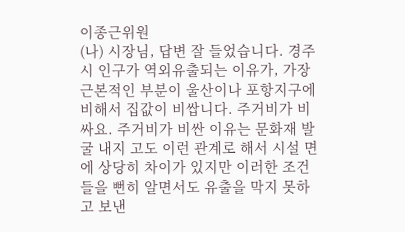이종근위원
(나) 시장님, 답변 잘 들었습니다. 경주시 인구가 역외유출되는 이유가, 가장 근본적인 부분이 울산이나 포항지구에 비해서 집값이 비쌉니다. 주거비가 비싸요. 주거비가 비싼 이유는 문화재 발굴 내지 고도 이런 관계로 해서 시설 면에 상당히 차이가 있지만 이러한 조건들을 뻔히 알면서도 유출을 막지 못하고 보낸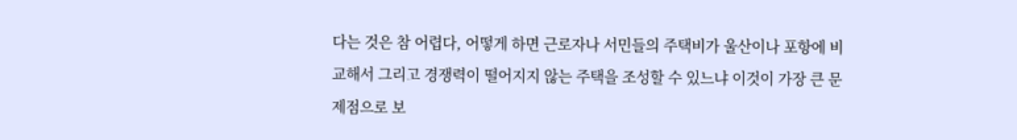다는 것은 참 어렵다, 어떻게 하면 근로자나 서민들의 주택비가 울산이나 포항에 비교해서 그리고 경쟁력이 떨어지지 않는 주택을 조성할 수 있느냐 이것이 가장 큰 문제점으로 보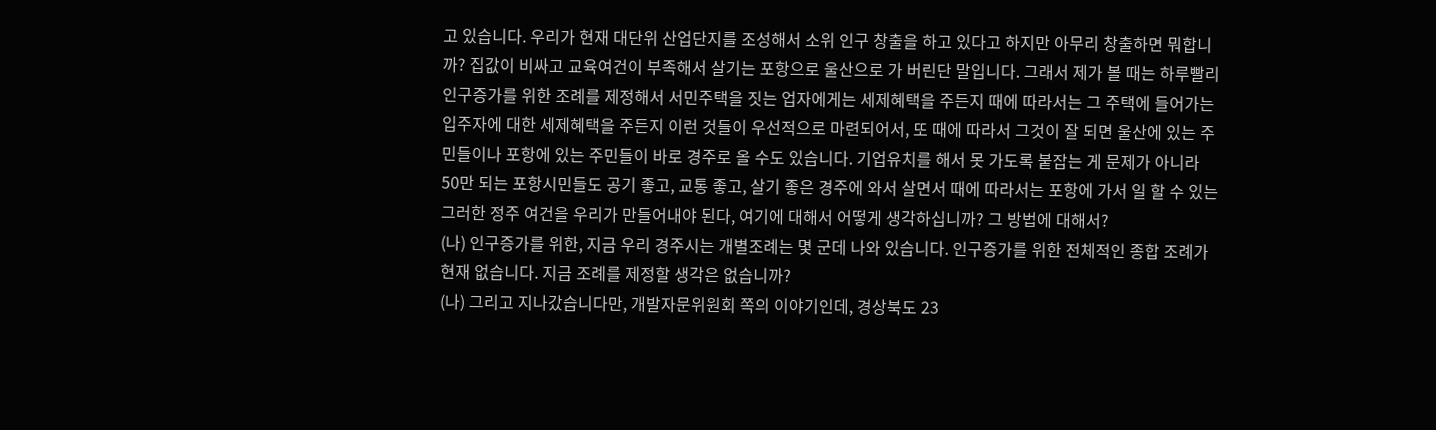고 있습니다. 우리가 현재 대단위 산업단지를 조성해서 소위 인구 창출을 하고 있다고 하지만 아무리 창출하면 뭐합니까? 집값이 비싸고 교육여건이 부족해서 살기는 포항으로 울산으로 가 버린단 말입니다. 그래서 제가 볼 때는 하루빨리 인구증가를 위한 조례를 제정해서 서민주택을 짓는 업자에게는 세제혜택을 주든지 때에 따라서는 그 주택에 들어가는 입주자에 대한 세제혜택을 주든지 이런 것들이 우선적으로 마련되어서, 또 때에 따라서 그것이 잘 되면 울산에 있는 주민들이나 포항에 있는 주민들이 바로 경주로 올 수도 있습니다. 기업유치를 해서 못 가도록 붙잡는 게 문제가 아니라 50만 되는 포항시민들도 공기 좋고, 교통 좋고, 살기 좋은 경주에 와서 살면서 때에 따라서는 포항에 가서 일 할 수 있는 그러한 정주 여건을 우리가 만들어내야 된다, 여기에 대해서 어떻게 생각하십니까? 그 방법에 대해서?
(나) 인구증가를 위한, 지금 우리 경주시는 개별조례는 몇 군데 나와 있습니다. 인구증가를 위한 전체적인 종합 조례가 현재 없습니다. 지금 조례를 제정할 생각은 없습니까?
(나) 그리고 지나갔습니다만, 개발자문위원회 쪽의 이야기인데, 경상북도 23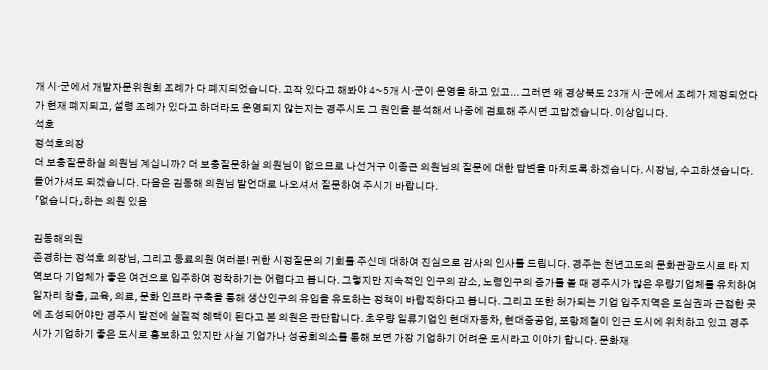개 시·군에서 개발자문위원회 조례가 다 폐지되었습니다. 고작 있다고 해봐야 4~5개 시·군이 운영을 하고 있고... 그러면 왜 경상북도 23개 시·군에서 조례가 제정되었다가 현재 폐지되고, 설령 조례가 있다고 하더라도 운영되지 않는지는 경주시도 그 원인을 분석해서 나중에 검토해 주시면 고맙겠습니다. 이상입니다.
석호
정석호의장
더 보충질문하실 의원님 계십니까? 더 보충질문하실 의원님이 없으므로 나선거구 이종근 의원님의 질문에 대한 답변을 마치도록 하겠습니다. 시장님, 수고하셨습니다. 들어가셔도 되겠습니다. 다음은 김동해 의원님 발언대로 나오셔서 질문하여 주시기 바랍니다.
「없습니다」하는 의원 있음

김동해의원
존경하는 정석호 의장님, 그리고 동료의원 여러분! 귀한 시정질문의 기회를 주신데 대하여 진심으로 감사의 인사를 드립니다. 경주는 천년고도의 문화관광도시로 타 지역보다 기업체가 좋은 여건으로 입주하여 정착하기는 어렵다고 봅니다. 그렇지만 지속적인 인구의 감소, 노령인구의 증가를 볼 때 경주시가 많은 우량기업체를 유치하여 일자리 창출, 교육, 의료, 문화 인프라 구축을 통해 생산인구의 유입을 유도하는 정책이 바람직하다고 봅니다. 그리고 또한 허가되는 기업 입주지역은 도심권과 근접한 곳에 조성되어야만 경주시 발전에 실질적 혜택이 된다고 본 의원은 판단합니다. 초우량 일류기업인 현대자동차, 현대중공업, 포항제철이 인근 도시에 위치하고 있고 경주시가 기업하기 좋은 도시로 홍보하고 있지만 사실 기업가나 성공회의소를 통해 보면 가장 기업하기 어려운 도시라고 이야기 합니다. 문화재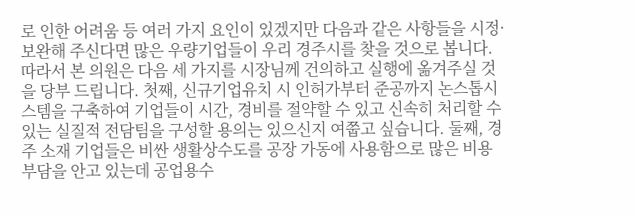로 인한 어려움 등 여러 가지 요인이 있겠지만 다음과 같은 사항들을 시정·보완해 주신다면 많은 우량기업들이 우리 경주시를 찾을 것으로 봅니다. 따라서 본 의원은 다음 세 가지를 시장님께 건의하고 실행에 옮겨주실 것을 당부 드립니다. 첫째, 신규기업유치 시 인허가부터 준공까지 논스톱시스템을 구축하여 기업들이 시간, 경비를 절약할 수 있고 신속히 처리할 수 있는 실질적 전담팀을 구성할 용의는 있으신지 여쭙고 싶습니다. 둘째, 경주 소재 기업들은 비싼 생활상수도를 공장 가동에 사용함으로 많은 비용 부담을 안고 있는데 공업용수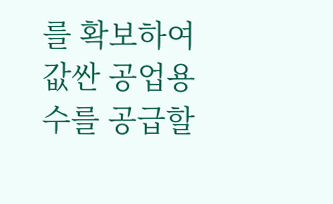를 확보하여 값싼 공업용수를 공급할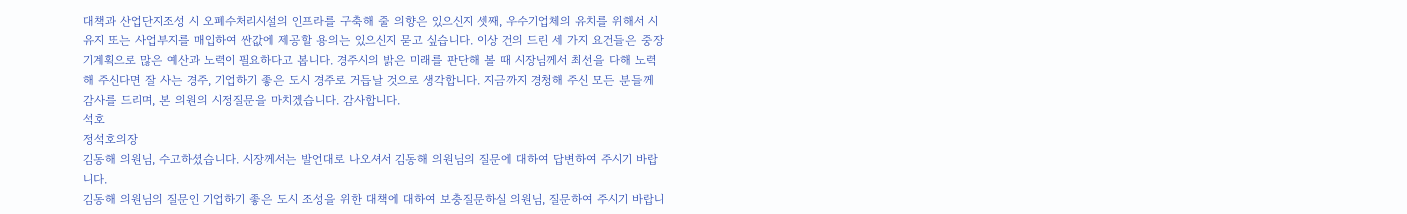대책과 산업단지조성 시 오폐수처리시설의 인프라를 구축해 줄 의향은 있으신지 셋째, 우수기업체의 유치를 위해서 시유지 또는 사업부지를 매입하여 싼값에 제공할 용의는 있으신지 묻고 싶습니다. 이상 건의 드린 세 가지 요건들은 중장기계획으로 많은 예산과 노력이 필요하다고 봅니다. 경주시의 밝은 미래를 판단해 볼 때 시장님께서 최선을 다해 노력해 주신다면 잘 사는 경주, 기업하기 좋은 도시 경주로 거듭날 것으로 생각합니다. 지금까지 경청해 주신 모든 분들께 감사를 드리며, 본 의원의 시정질문을 마치겠습니다. 감사합니다.
석호
정석호의장
김동해 의원님, 수고하셨습니다. 시장께서는 발언대로 나오셔서 김동해 의원님의 질문에 대하여 답변하여 주시기 바랍니다.
김동해 의원님의 질문인 기업하기 좋은 도시 조성을 위한 대책에 대하여 보충질문하실 의원님, 질문하여 주시기 바랍니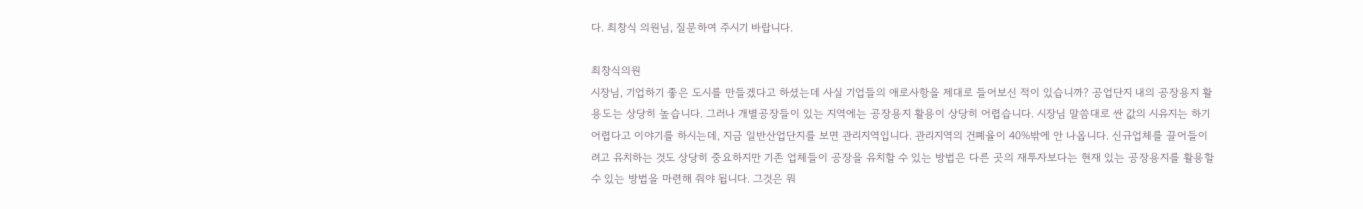다. 최창식 의원님, 질문하여 주시기 바랍니다.

최창식의원
시장님, 기업하기 좋은 도시를 만들겠다고 하셨는데 사실 기업들의 애로사항을 제대로 들어보신 적이 있습니까? 공업단지 내의 공장용지 활용도는 상당히 높습니다. 그러나 개별공장들이 있는 지역에는 공장용지 활용이 상당히 어렵습니다. 시장님 말씀대로 싼 값의 시유지는 하기 어렵다고 이야기를 하시는데, 지금 일반산업단지를 보면 관리지역입니다. 관리지역의 건폐율이 40%밖에 안 나옵니다. 신규업체를 끌어들이려고 유치하는 것도 상당히 중요하지만 기존 업체들이 공장을 유치할 수 있는 방법은 다른 곳의 재투자보다는 현재 있는 공장용지를 활용할 수 있는 방법을 마련해 줘야 됩니다. 그것은 뭐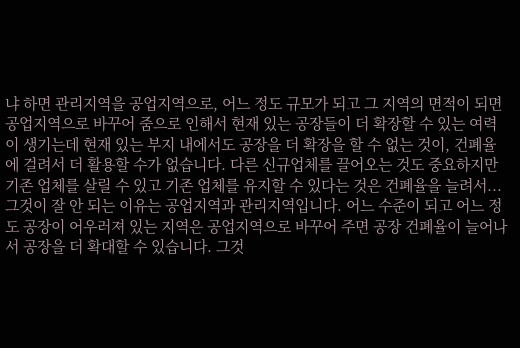냐 하면 관리지역을 공업지역으로, 어느 정도 규모가 되고 그 지역의 면적이 되면 공업지역으로 바꾸어 줌으로 인해서 현재 있는 공장들이 더 확장할 수 있는 여력이 생기는데 현재 있는 부지 내에서도 공장을 더 확장을 할 수 없는 것이, 건폐율에 걸려서 더 활용할 수가 없습니다. 다른 신규업체를 끌어오는 것도 중요하지만 기존 업체를 살릴 수 있고 기존 업체를 유지할 수 있다는 것은 건폐율을 늘려서... 그것이 잘 안 되는 이유는 공업지역과 관리지역입니다. 어느 수준이 되고 어느 정도 공장이 어우러져 있는 지역은 공업지역으로 바꾸어 주면 공장 건폐율이 늘어나서 공장을 더 확대할 수 있습니다. 그것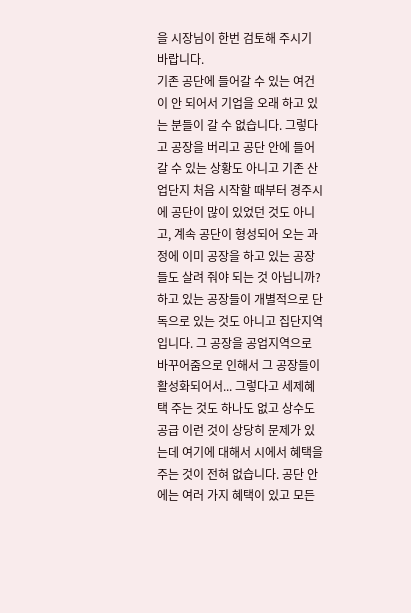을 시장님이 한번 검토해 주시기 바랍니다.
기존 공단에 들어갈 수 있는 여건이 안 되어서 기업을 오래 하고 있는 분들이 갈 수 없습니다. 그렇다고 공장을 버리고 공단 안에 들어갈 수 있는 상황도 아니고 기존 산업단지 처음 시작할 때부터 경주시에 공단이 많이 있었던 것도 아니고, 계속 공단이 형성되어 오는 과정에 이미 공장을 하고 있는 공장들도 살려 줘야 되는 것 아닙니까? 하고 있는 공장들이 개별적으로 단독으로 있는 것도 아니고 집단지역입니다. 그 공장을 공업지역으로 바꾸어줌으로 인해서 그 공장들이 활성화되어서... 그렇다고 세제혜택 주는 것도 하나도 없고 상수도 공급 이런 것이 상당히 문제가 있는데 여기에 대해서 시에서 혜택을 주는 것이 전혀 없습니다. 공단 안에는 여러 가지 혜택이 있고 모든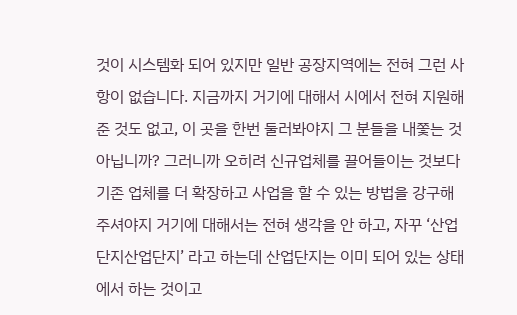것이 시스템화 되어 있지만 일반 공장지역에는 전혀 그런 사항이 없습니다. 지금까지 거기에 대해서 시에서 전혀 지원해 준 것도 없고, 이 곳을 한번 둘러봐야지 그 분들을 내쫓는 것 아닙니까? 그러니까 오히려 신규업체를 끌어들이는 것보다 기존 업체를 더 확장하고 사업을 할 수 있는 방법을 강구해 주셔야지 거기에 대해서는 전혀 생각을 안 하고, 자꾸 ‘산업단지산업단지’ 라고 하는데 산업단지는 이미 되어 있는 상태에서 하는 것이고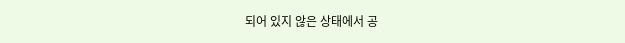되어 있지 않은 상태에서 공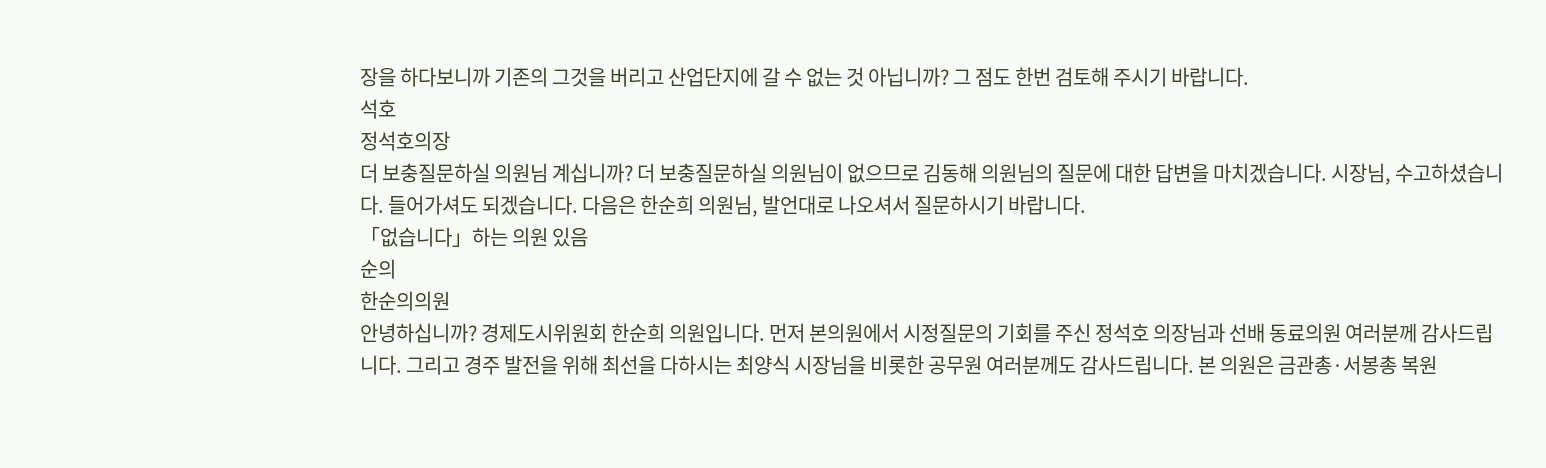장을 하다보니까 기존의 그것을 버리고 산업단지에 갈 수 없는 것 아닙니까? 그 점도 한번 검토해 주시기 바랍니다.
석호
정석호의장
더 보충질문하실 의원님 계십니까? 더 보충질문하실 의원님이 없으므로 김동해 의원님의 질문에 대한 답변을 마치겠습니다. 시장님, 수고하셨습니다. 들어가셔도 되겠습니다. 다음은 한순희 의원님, 발언대로 나오셔서 질문하시기 바랍니다.
「없습니다」하는 의원 있음
순의
한순의의원
안녕하십니까? 경제도시위원회 한순희 의원입니다. 먼저 본의원에서 시정질문의 기회를 주신 정석호 의장님과 선배 동료의원 여러분께 감사드립니다. 그리고 경주 발전을 위해 최선을 다하시는 최양식 시장님을 비롯한 공무원 여러분께도 감사드립니다. 본 의원은 금관총·서봉총 복원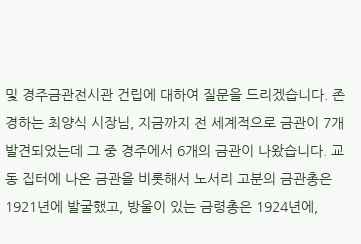및 경주금관전시관 건립에 대하여 질문을 드리겠습니다. 존경하는 최양식 시장님, 지금까지 전 세계적으로 금관이 7개 발견되었는데 그 중 경주에서 6개의 금관이 나왔습니다. 교동 집터에 나온 금관을 비롯해서 노서리 고분의 금관총은 1921년에 발굴했고, 방울이 있는 금령총은 1924년에,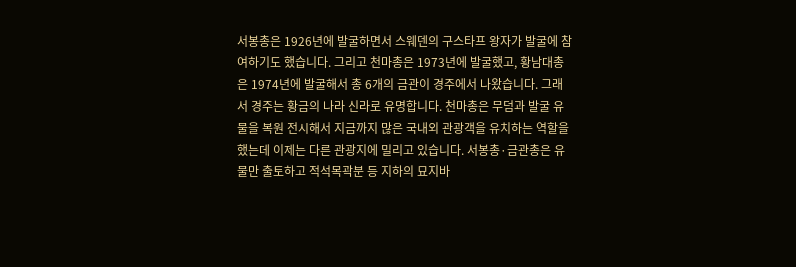서봉총은 1926년에 발굴하면서 스웨덴의 구스타프 왕자가 발굴에 참여하기도 했습니다. 그리고 천마총은 1973년에 발굴했고, 황남대총은 1974년에 발굴해서 총 6개의 금관이 경주에서 나왔습니다. 그래서 경주는 황금의 나라 신라로 유명합니다. 천마총은 무덤과 발굴 유물을 복원 전시해서 지금까지 많은 국내외 관광객을 유치하는 역할을 했는데 이제는 다른 관광지에 밀리고 있습니다. 서봉총·금관총은 유물만 출토하고 적석목곽분 등 지하의 묘지바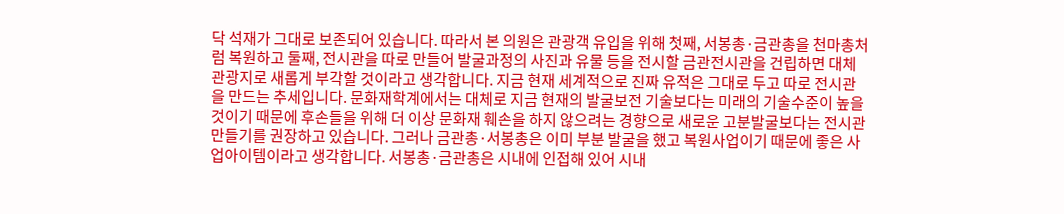닥 석재가 그대로 보존되어 있습니다. 따라서 본 의원은 관광객 유입을 위해 첫째, 서봉총·금관총을 천마총처럼 복원하고 둘째, 전시관을 따로 만들어 발굴과정의 사진과 유물 등을 전시할 금관전시관을 건립하면 대체관광지로 새롭게 부각할 것이라고 생각합니다. 지금 현재 세계적으로 진짜 유적은 그대로 두고 따로 전시관을 만드는 추세입니다. 문화재학계에서는 대체로 지금 현재의 발굴보전 기술보다는 미래의 기술수준이 높을 것이기 때문에 후손들을 위해 더 이상 문화재 훼손을 하지 않으려는 경향으로 새로운 고분발굴보다는 전시관 만들기를 권장하고 있습니다. 그러나 금관총·서봉총은 이미 부분 발굴을 했고 복원사업이기 때문에 좋은 사업아이템이라고 생각합니다. 서봉총·금관총은 시내에 인접해 있어 시내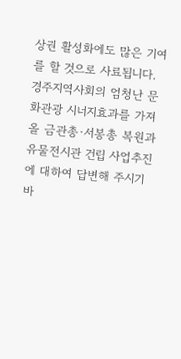상권 활성화에도 많은 기여를 할 것으로 사료됩니다. 경주지역사회의 엄청난 문화관광 시너지효과를 가져올 금관총·서봉총 복원과 유물전시관 건립 사업추진에 대하여 답변해 주시기 바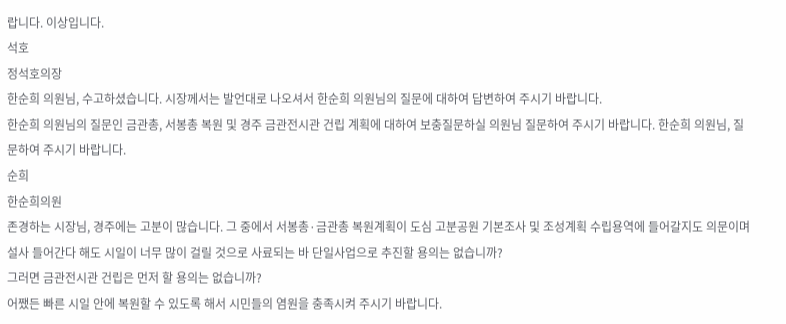랍니다. 이상입니다.
석호
정석호의장
한순희 의원님, 수고하셨습니다. 시장께서는 발언대로 나오셔서 한순희 의원님의 질문에 대하여 답변하여 주시기 바랍니다.
한순희 의원님의 질문인 금관총, 서봉총 복원 및 경주 금관전시관 건립 계획에 대하여 보충질문하실 의원님 질문하여 주시기 바랍니다. 한순희 의원님, 질문하여 주시기 바랍니다.
순희
한순희의원
존경하는 시장님, 경주에는 고분이 많습니다. 그 중에서 서봉총·금관총 복원계획이 도심 고분공원 기본조사 및 조성계획 수립용역에 들어갈지도 의문이며 설사 들어간다 해도 시일이 너무 많이 걸릴 것으로 사료되는 바 단일사업으로 추진할 용의는 없습니까?
그러면 금관전시관 건립은 먼저 할 용의는 없습니까?
어쨌든 빠른 시일 안에 복원할 수 있도록 해서 시민들의 염원을 충족시켜 주시기 바랍니다.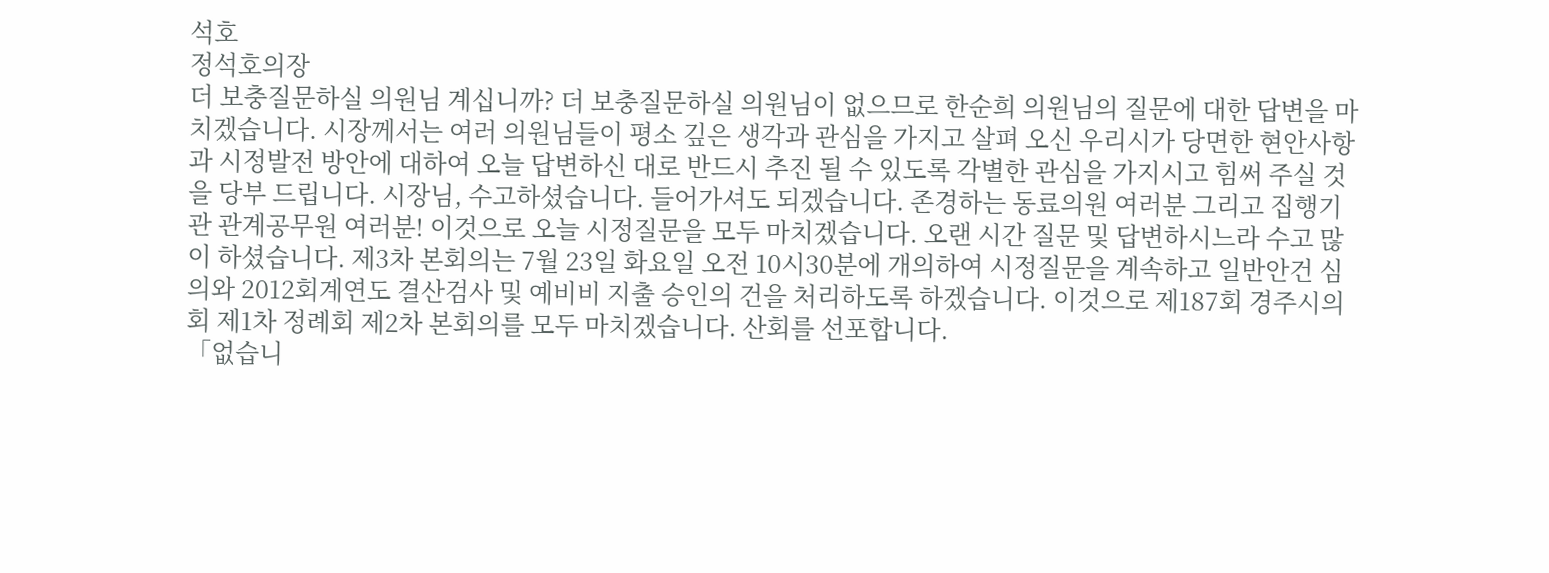석호
정석호의장
더 보충질문하실 의원님 계십니까? 더 보충질문하실 의원님이 없으므로 한순희 의원님의 질문에 대한 답변을 마치겠습니다. 시장께서는 여러 의원님들이 평소 깊은 생각과 관심을 가지고 살펴 오신 우리시가 당면한 현안사항과 시정발전 방안에 대하여 오늘 답변하신 대로 반드시 추진 될 수 있도록 각별한 관심을 가지시고 힘써 주실 것을 당부 드립니다. 시장님, 수고하셨습니다. 들어가셔도 되겠습니다. 존경하는 동료의원 여러분 그리고 집행기관 관계공무원 여러분! 이것으로 오늘 시정질문을 모두 마치겠습니다. 오랜 시간 질문 및 답변하시느라 수고 많이 하셨습니다. 제3차 본회의는 7월 23일 화요일 오전 10시30분에 개의하여 시정질문을 계속하고 일반안건 심의와 2012회계연도 결산검사 및 예비비 지출 승인의 건을 처리하도록 하겠습니다. 이것으로 제187회 경주시의회 제1차 정례회 제2차 본회의를 모두 마치겠습니다. 산회를 선포합니다.
「없습니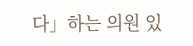다」하는 의원 있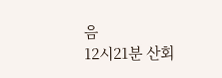음
12시21분 산회